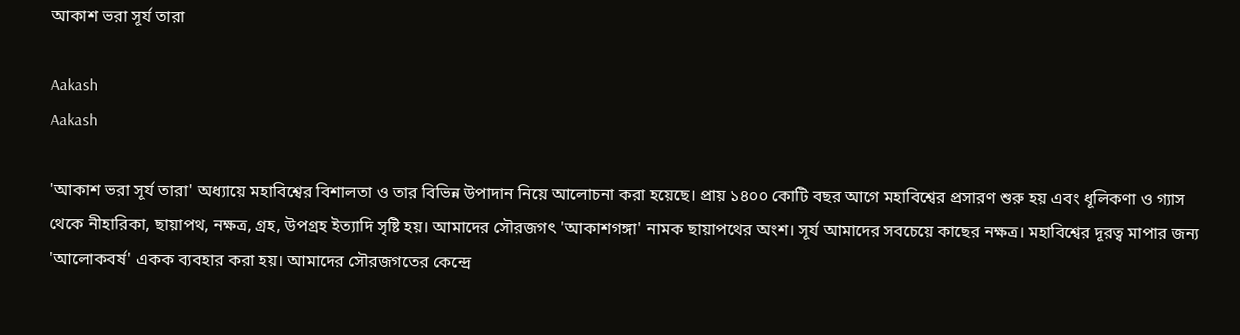আকাশ ভরা সূর্য তারা

Aakash
Aakash

'আকাশ ভরা সূর্য তারা' অধ্যায়ে মহাবিশ্বের বিশালতা ও তার বিভিন্ন উপাদান নিয়ে আলোচনা করা হয়েছে। প্রায় ১৪০০ কোটি বছর আগে মহাবিশ্বের প্রসারণ শুরু হয় এবং ধূলিকণা ও গ্যাস থেকে নীহারিকা, ছায়াপথ, নক্ষত্র, গ্রহ, উপগ্রহ ইত্যাদি সৃষ্টি হয়। আমাদের সৌরজগৎ 'আকাশগঙ্গা' নামক ছায়াপথের অংশ। সূর্য আমাদের সবচেয়ে কাছের নক্ষত্র। মহাবিশ্বের দূরত্ব মাপার জন্য 'আলোকবর্ষ' একক ব্যবহার করা হয়। আমাদের সৌরজগতের কেন্দ্রে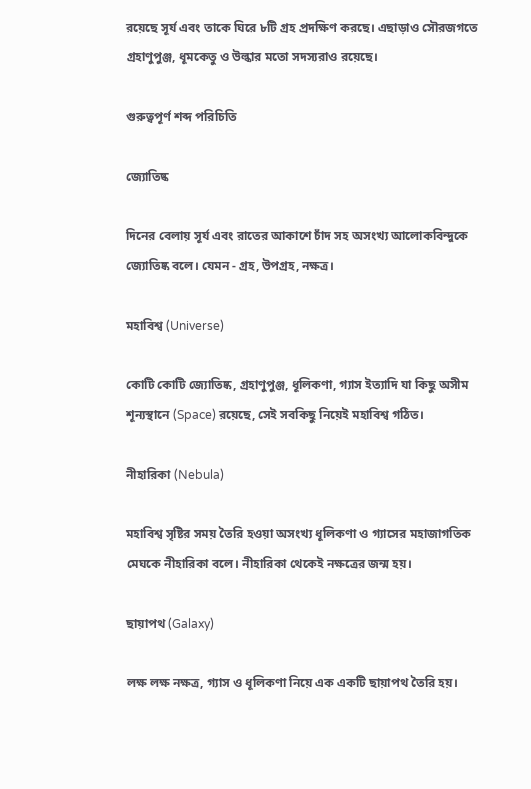রয়েছে সূর্য এবং তাকে ঘিরে ৮টি গ্রহ প্রদক্ষিণ করছে। এছাড়াও সৌরজগতে গ্রহাণুপুঞ্জ, ধূমকেতু ও উল্কার মতো সদস্যরাও রয়েছে।

গুরুত্বপূর্ণ শব্দ পরিচিতি

জ্যোতিষ্ক

দিনের বেলায় সূর্য এবং রাতের আকাশে চাঁদ সহ অসংখ্য আলোকবিন্দুকে জ্যোতিষ্ক বলে। যেমন - গ্রহ, উপগ্রহ, নক্ষত্র।

মহাবিশ্ব (Universe)

কোটি কোটি জ্যোতিষ্ক, গ্রহাণুপুঞ্জ, ধূলিকণা, গ্যাস ইত্যাদি যা কিছু অসীম শূন্যস্থানে (Space) রয়েছে, সেই সবকিছু নিয়েই মহাবিশ্ব গঠিত।

নীহারিকা (Nebula)

মহাবিশ্ব সৃষ্টির সময় তৈরি হওয়া অসংখ্য ধূলিকণা ও গ্যাসের মহাজাগতিক মেঘকে নীহারিকা বলে। নীহারিকা থেকেই নক্ষত্রের জন্ম হয়।

ছায়াপথ (Galaxy)

লক্ষ লক্ষ নক্ষত্র, গ্যাস ও ধূলিকণা নিয়ে এক একটি ছায়াপথ তৈরি হয়।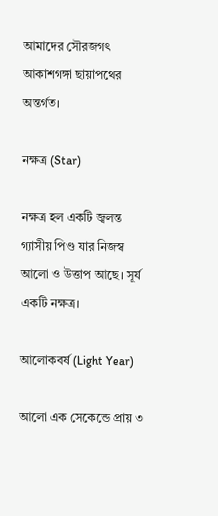আমাদের সৌরজগৎ আকাশগঙ্গা ছায়াপথের অন্তর্গত।

নক্ষত্র (Star)

নক্ষত্র হল একটি জ্বলন্ত গ্যাসীয় পিণ্ড যার নিজস্ব আলো ও উত্তাপ আছে। সূর্য একটি নক্ষত্র।

আলোকবর্ষ (Light Year)

আলো এক সেকেন্ডে প্রায় ৩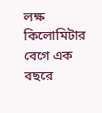লক্ষ কিলোমিটার বেগে এক বছরে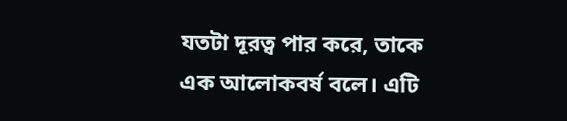যতটা দূরত্ব পার করে, তাকে এক আলোকবর্ষ বলে। এটি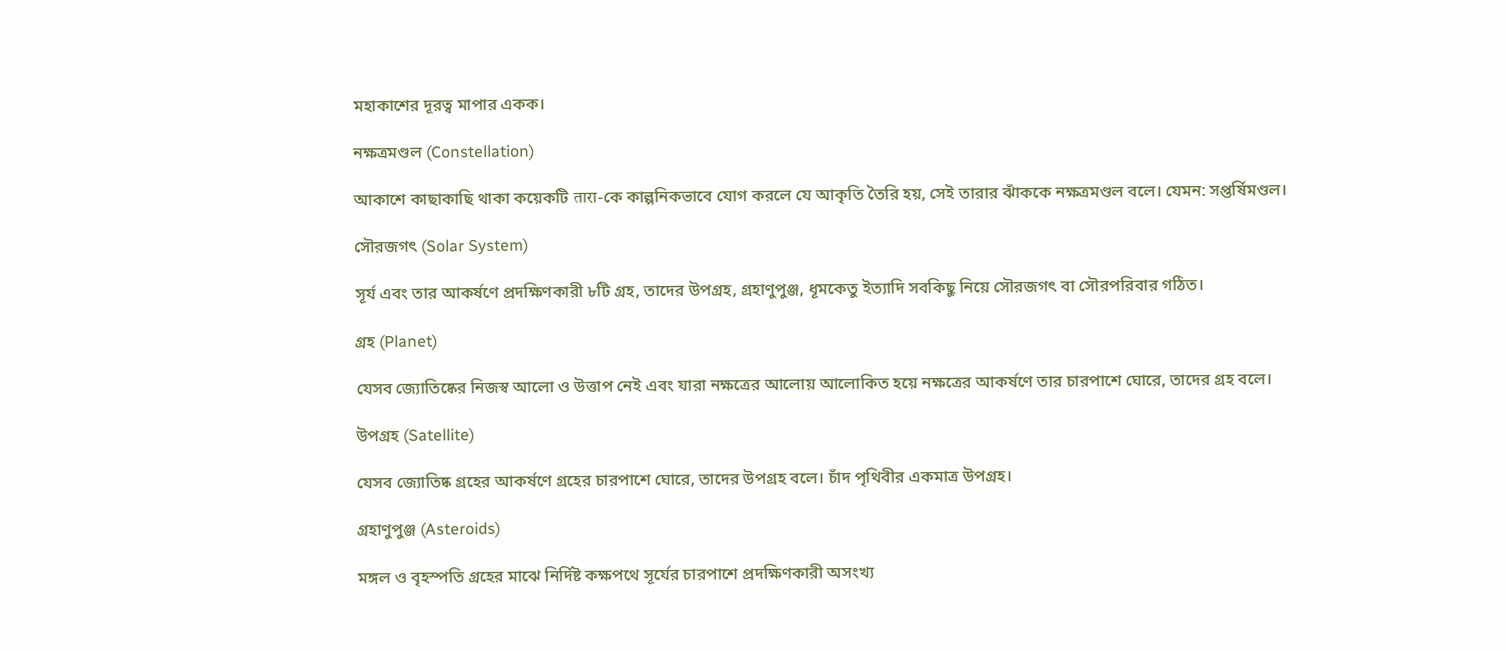মহাকাশের দূরত্ব মাপার একক।

নক্ষত্রমণ্ডল (Constellation)

আকাশে কাছাকাছি থাকা কয়েকটি तारा-কে কাল্পনিকভাবে যোগ করলে যে আকৃতি তৈরি হয়, সেই তারার ঝাঁককে নক্ষত্রমণ্ডল বলে। যেমন: সপ্তর্ষিমণ্ডল।

সৌরজগৎ (Solar System)

সূর্য এবং তার আকর্ষণে প্রদক্ষিণকারী ৮টি গ্রহ, তাদের উপগ্রহ, গ্রহাণুপুঞ্জ, ধূমকেতু ইত্যাদি সবকিছু নিয়ে সৌরজগৎ বা সৌরপরিবার গঠিত।

গ্রহ (Planet)

যেসব জ্যোতিষ্কের নিজস্ব আলো ও উত্তাপ নেই এবং যারা নক্ষত্রের আলোয় আলোকিত হয়ে নক্ষত্রের আকর্ষণে তার চারপাশে ঘোরে, তাদের গ্রহ বলে।

উপগ্রহ (Satellite)

যেসব জ্যোতিষ্ক গ্রহের আকর্ষণে গ্রহের চারপাশে ঘোরে, তাদের উপগ্রহ বলে। চাঁদ পৃথিবীর একমাত্র উপগ্রহ।

গ্রহাণুপুঞ্জ (Asteroids)

মঙ্গল ও বৃহস্পতি গ্রহের মাঝে নির্দিষ্ট কক্ষপথে সূর্যের চারপাশে প্রদক্ষিণকারী অসংখ্য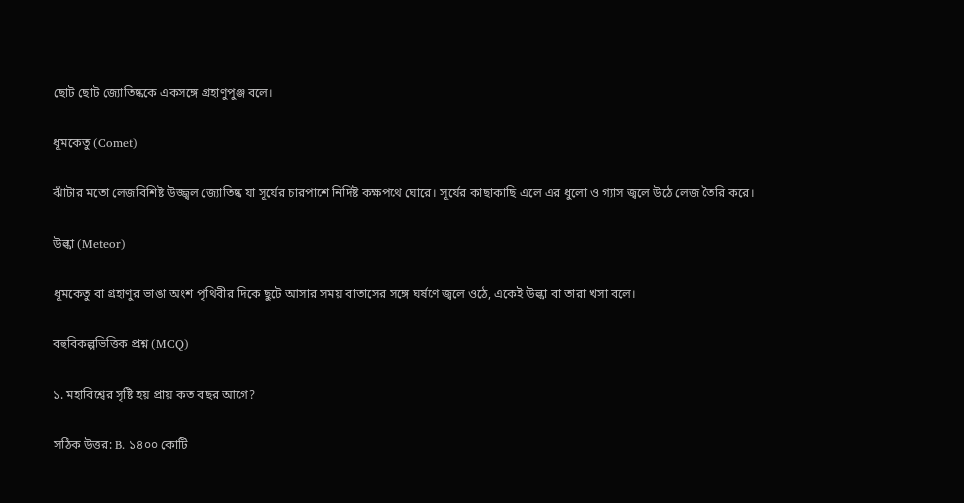ছোট ছোট জ্যোতিষ্ককে একসঙ্গে গ্রহাণুপুঞ্জ বলে।

ধূমকেতু (Comet)

ঝাঁটার মতো লেজবিশিষ্ট উজ্জ্বল জ্যোতিষ্ক যা সূর্যের চারপাশে নির্দিষ্ট কক্ষপথে ঘোরে। সূর্যের কাছাকাছি এলে এর ধুলো ও গ্যাস জ্বলে উঠে লেজ তৈরি করে।

উল্কা (Meteor)

ধূমকেতু বা গ্রহাণুর ভাঙা অংশ পৃথিবীর দিকে ছুটে আসার সময় বাতাসের সঙ্গে ঘর্ষণে জ্বলে ওঠে, একেই উল্কা বা তারা খসা বলে।

বহুবিকল্পভিত্তিক প্রশ্ন (MCQ)

১. মহাবিশ্বের সৃষ্টি হয় প্রায় কত বছর আগে?

সঠিক উত্তর: B. ১৪০০ কোটি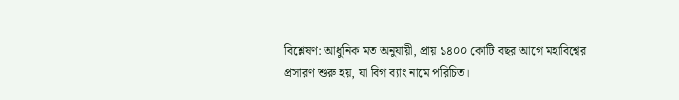বিশ্লেষণ: আধুনিক মত অনুযায়ী, প্রায় ১৪০০ কোটি বছর আগে মহাবিশ্বের প্রসারণ শুরু হয়, যা বিগ ব্যাং নামে পরিচিত।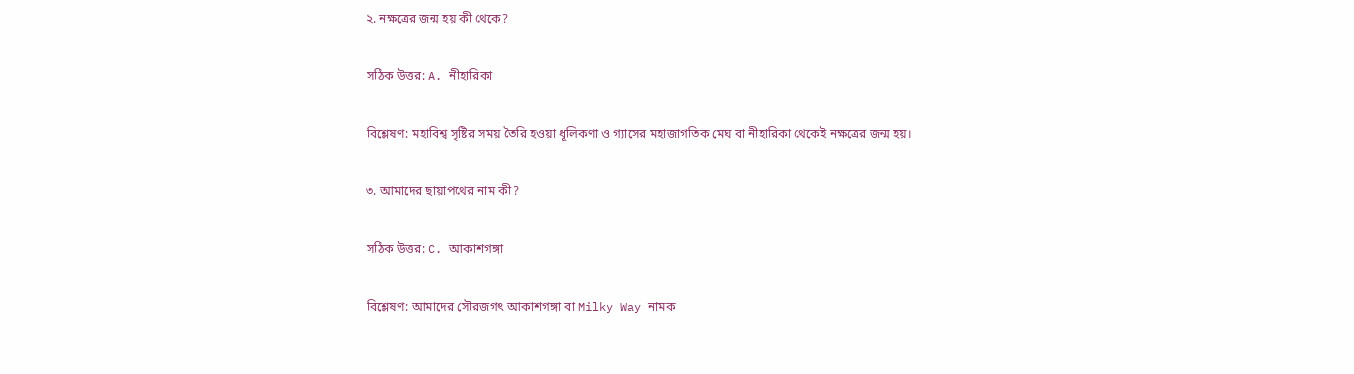২. নক্ষত্রের জন্ম হয় কী থেকে?

সঠিক উত্তর: A. নীহারিকা

বিশ্লেষণ: মহাবিশ্ব সৃষ্টির সময় তৈরি হওয়া ধূলিকণা ও গ্যাসের মহাজাগতিক মেঘ বা নীহারিকা থেকেই নক্ষত্রের জন্ম হয়।

৩. আমাদের ছায়াপথের নাম কী?

সঠিক উত্তর: C. আকাশগঙ্গা

বিশ্লেষণ: আমাদের সৌরজগৎ আকাশগঙ্গা বা Milky Way নামক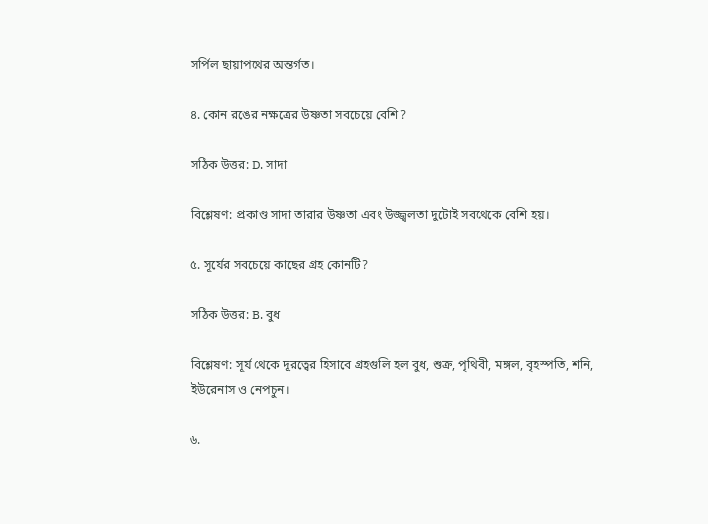সর্পিল ছায়াপথের অন্তর্গত।

৪. কোন রঙের নক্ষত্রের উষ্ণতা সবচেয়ে বেশি?

সঠিক উত্তর: D. সাদা

বিশ্লেষণ: প্রকাণ্ড সাদা তারার উষ্ণতা এবং উজ্জ্বলতা দুটোই সবথেকে বেশি হয়।

৫. সূর্যের সবচেয়ে কাছের গ্রহ কোনটি?

সঠিক উত্তর: B. বুধ

বিশ্লেষণ: সূর্য থেকে দূরত্বের হিসাবে গ্রহগুলি হল বুধ, শুক্র, পৃথিবী, মঙ্গল, বৃহস্পতি, শনি, ইউরেনাস ও নেপচুন।

৬.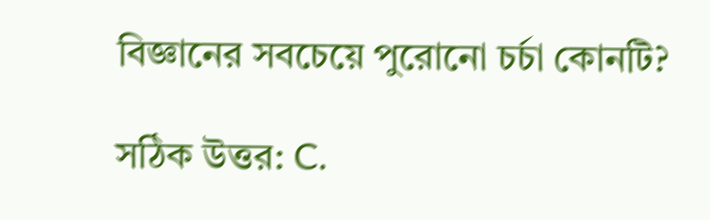বিজ্ঞানের সবচেয়ে পুরোনো চর্চা কোনটি?

সঠিক উত্তর: C.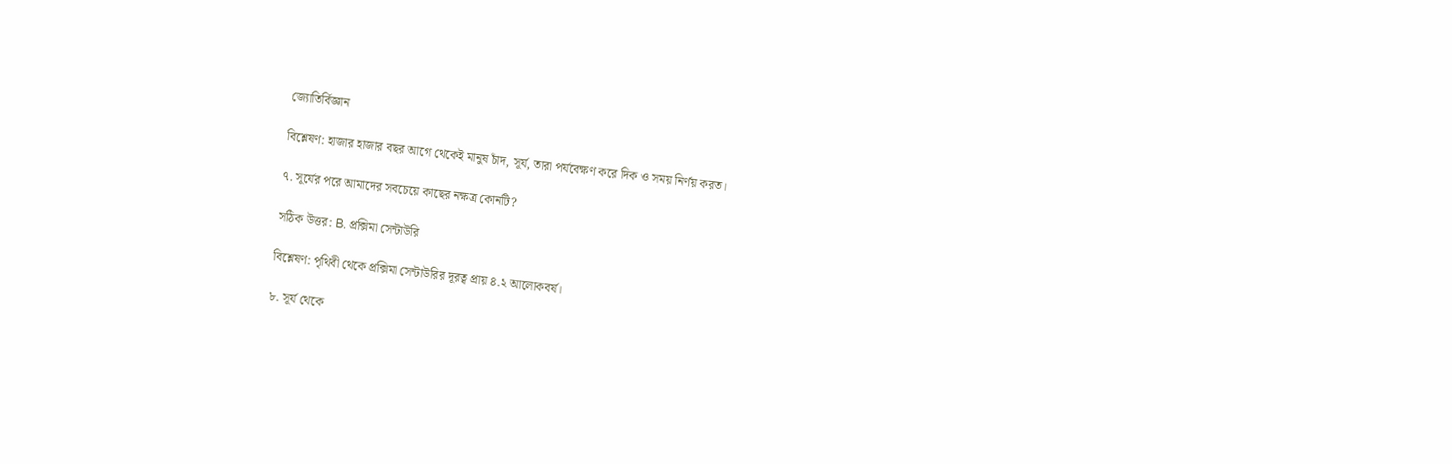জ্যোতির্বিজ্ঞান

বিশ্লেষণ: হাজার হাজার বছর আগে থেকেই মানুষ চাঁদ, সূর্য, তারা পর্যবেক্ষণ করে দিক ও সময় নির্ণয় করত।

৭. সূর্যের পরে আমাদের সবচেয়ে কাছের নক্ষত্র কোনটি?

সঠিক উত্তর: B. প্রক্সিমা সেন্টাউরি

বিশ্লেষণ: পৃথিবী থেকে প্রক্সিমা সেন্টাউরির দূরত্ব প্রায় ৪.২ আলোকবর্ষ।

৮. সূর্য থেকে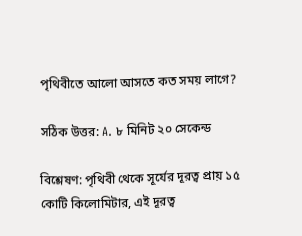পৃথিবীতে আলো আসতে কত সময় লাগে?

সঠিক উত্তর: A. ৮ মিনিট ২০ সেকেন্ড

বিশ্লেষণ: পৃথিবী থেকে সূর্যের দূরত্ব প্রায় ১৫ কোটি কিলোমিটার, এই দূরত্ব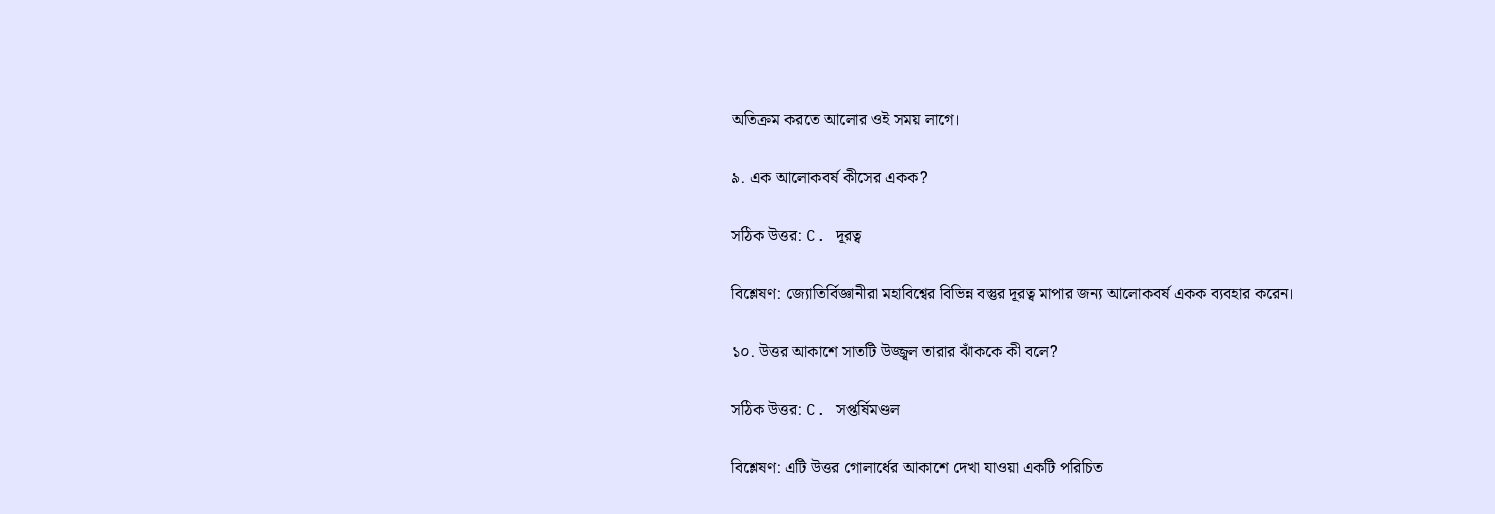অতিক্রম করতে আলোর ওই সময় লাগে।

৯. এক আলোকবর্ষ কীসের একক?

সঠিক উত্তর: C. দূরত্ব

বিশ্লেষণ: জ্যোতির্বিজ্ঞানীরা মহাবিশ্বের বিভিন্ন বস্তুর দূরত্ব মাপার জন্য আলোকবর্ষ একক ব্যবহার করেন।

১০. উত্তর আকাশে সাতটি উজ্জ্বল তারার ঝাঁককে কী বলে?

সঠিক উত্তর: C. সপ্তর্ষিমণ্ডল

বিশ্লেষণ: এটি উত্তর গোলার্ধের আকাশে দেখা যাওয়া একটি পরিচিত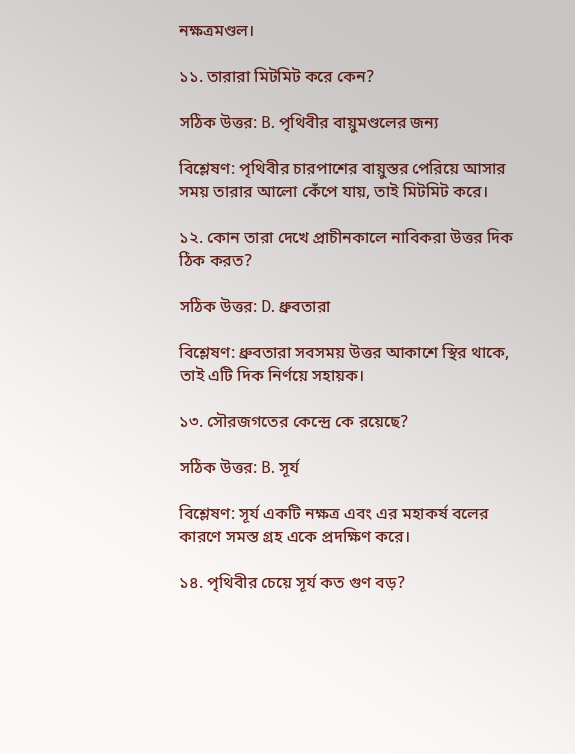নক্ষত্রমণ্ডল।

১১. তারারা মিটমিট করে কেন?

সঠিক উত্তর: B. পৃথিবীর বায়ুমণ্ডলের জন্য

বিশ্লেষণ: পৃথিবীর চারপাশের বায়ুস্তর পেরিয়ে আসার সময় তারার আলো কেঁপে যায়, তাই মিটমিট করে।

১২. কোন তারা দেখে প্রাচীনকালে নাবিকরা উত্তর দিক ঠিক করত?

সঠিক উত্তর: D. ধ্রুবতারা

বিশ্লেষণ: ধ্রুবতারা সবসময় উত্তর আকাশে স্থির থাকে, তাই এটি দিক নির্ণয়ে সহায়ক।

১৩. সৌরজগতের কেন্দ্রে কে রয়েছে?

সঠিক উত্তর: B. সূর্য

বিশ্লেষণ: সূর্য একটি নক্ষত্র এবং এর মহাকর্ষ বলের কারণে সমস্ত গ্রহ একে প্রদক্ষিণ করে।

১৪. পৃথিবীর চেয়ে সূর্য কত গুণ বড়?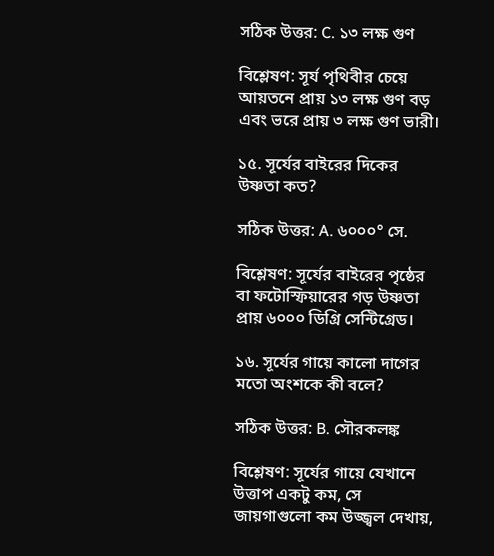সঠিক উত্তর: C. ১৩ লক্ষ গুণ

বিশ্লেষণ: সূর্য পৃথিবীর চেয়ে আয়তনে প্রায় ১৩ লক্ষ গুণ বড় এবং ভরে প্রায় ৩ লক্ষ গুণ ভারী।

১৫. সূর্যের বাইরের দিকের উষ্ণতা কত?

সঠিক উত্তর: A. ৬০০০° সে.

বিশ্লেষণ: সূর্যের বাইরের পৃষ্ঠের বা ফটোস্ফিয়ারের গড় উষ্ণতা প্রায় ৬০০০ ডিগ্রি সেন্টিগ্রেড।

১৬. সূর্যের গায়ে কালো দাগের মতো অংশকে কী বলে?

সঠিক উত্তর: B. সৌরকলঙ্ক

বিশ্লেষণ: সূর্যের গায়ে যেখানে উত্তাপ একটু কম, সে জায়গাগুলো কম উজ্জ্বল দেখায়,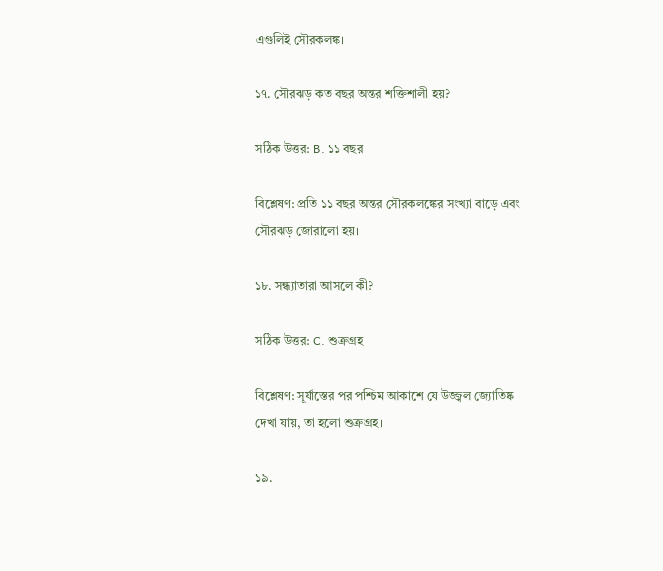এগুলিই সৌরকলঙ্ক।

১৭. সৌরঝড় কত বছর অন্তর শক্তিশালী হয়?

সঠিক উত্তর: B. ১১ বছর

বিশ্লেষণ: প্রতি ১১ বছর অন্তর সৌরকলঙ্কের সংখ্যা বাড়ে এবং সৌরঝড় জোরালো হয়।

১৮. সন্ধ্যাতারা আসলে কী?

সঠিক উত্তর: C. শুক্রগ্রহ

বিশ্লেষণ: সূর্যাস্তের পর পশ্চিম আকাশে যে উজ্জ্বল জ্যোতিষ্ক দেখা যায়, তা হলো শুক্রগ্রহ।

১৯.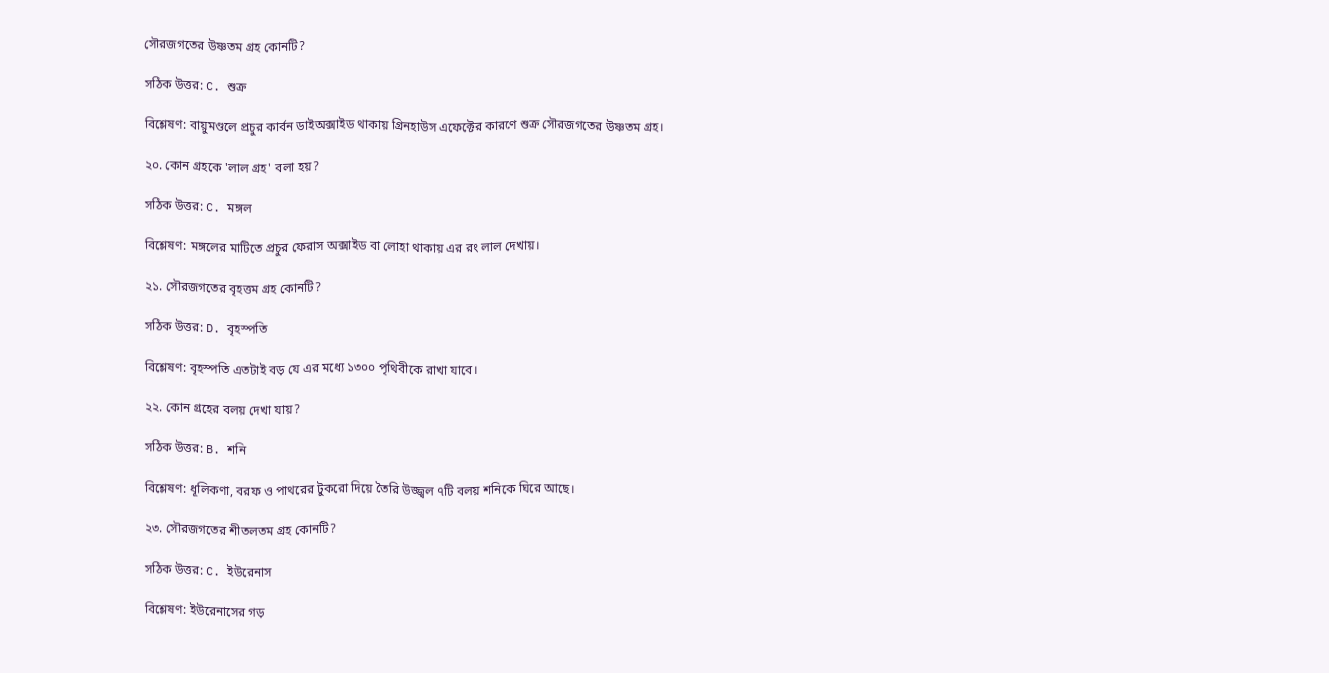সৌরজগতের উষ্ণতম গ্রহ কোনটি?

সঠিক উত্তর: C. শুক্র

বিশ্লেষণ: বায়ুমণ্ডলে প্রচুর কার্বন ডাইঅক্সাইড থাকায় গ্রিনহাউস এফেক্টের কারণে শুক্র সৌরজগতের উষ্ণতম গ্রহ।

২০. কোন গ্রহকে 'লাল গ্রহ' বলা হয়?

সঠিক উত্তর: C. মঙ্গল

বিশ্লেষণ: মঙ্গলের মাটিতে প্রচুর ফেরাস অক্সাইড বা লোহা থাকায় এর রং লাল দেখায়।

২১. সৌরজগতের বৃহত্তম গ্রহ কোনটি?

সঠিক উত্তর: D. বৃহস্পতি

বিশ্লেষণ: বৃহস্পতি এতটাই বড় যে এর মধ্যে ১৩০০ পৃথিবীকে রাখা যাবে।

২২. কোন গ্রহের বলয় দেখা যায়?

সঠিক উত্তর: B. শনি

বিশ্লেষণ: ধূলিকণা, বরফ ও পাথরের টুকরো দিয়ে তৈরি উজ্জ্বল ৭টি বলয় শনিকে ঘিরে আছে।

২৩. সৌরজগতের শীতলতম গ্রহ কোনটি?

সঠিক উত্তর: C. ইউরেনাস

বিশ্লেষণ: ইউরেনাসের গড়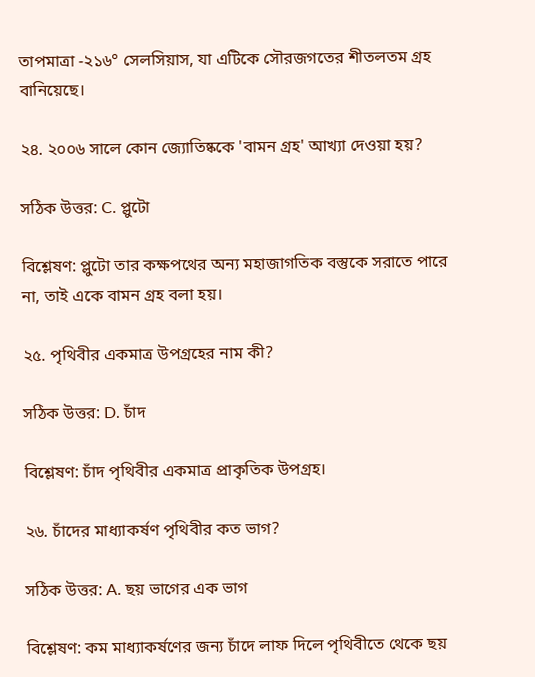তাপমাত্রা -২১৬° সেলসিয়াস, যা এটিকে সৌরজগতের শীতলতম গ্রহ বানিয়েছে।

২৪. ২০০৬ সালে কোন জ্যোতিষ্ককে 'বামন গ্রহ' আখ্যা দেওয়া হয়?

সঠিক উত্তর: C. প্লুটো

বিশ্লেষণ: প্লুটো তার কক্ষপথের অন্য মহাজাগতিক বস্তুকে সরাতে পারে না, তাই একে বামন গ্রহ বলা হয়।

২৫. পৃথিবীর একমাত্র উপগ্রহের নাম কী?

সঠিক উত্তর: D. চাঁদ

বিশ্লেষণ: চাঁদ পৃথিবীর একমাত্র প্রাকৃতিক উপগ্রহ।

২৬. চাঁদের মাধ্যাকর্ষণ পৃথিবীর কত ভাগ?

সঠিক উত্তর: A. ছয় ভাগের এক ভাগ

বিশ্লেষণ: কম মাধ্যাকর্ষণের জন্য চাঁদে লাফ দিলে পৃথিবীতে থেকে ছয়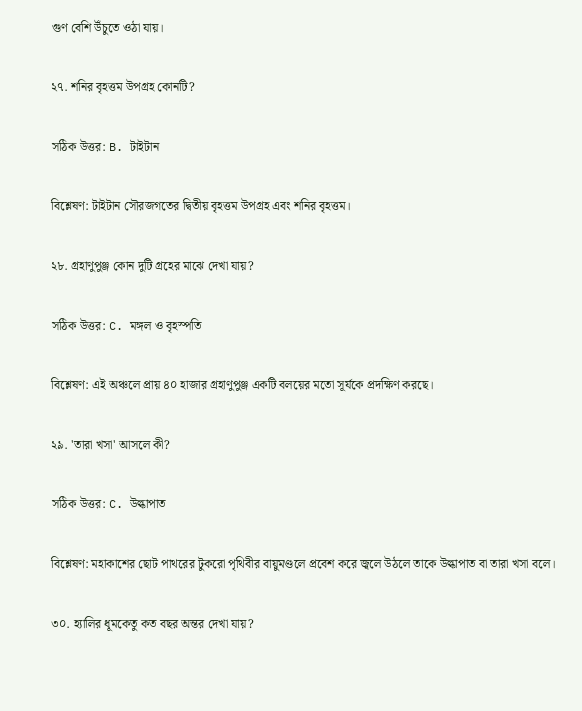গুণ বেশি উঁচুতে ওঠা যায়।

২৭. শনির বৃহত্তম উপগ্রহ কোনটি?

সঠিক উত্তর: B. টাইটান

বিশ্লেষণ: টাইটান সৌরজগতের দ্বিতীয় বৃহত্তম উপগ্রহ এবং শনির বৃহত্তম।

২৮. গ্রহাণুপুঞ্জ কোন দুটি গ্রহের মাঝে দেখা যায়?

সঠিক উত্তর: C. মঙ্গল ও বৃহস্পতি

বিশ্লেষণ: এই অঞ্চলে প্রায় ৪০ হাজার গ্রহাণুপুঞ্জ একটি বলয়ের মতো সূর্যকে প্রদক্ষিণ করছে।

২৯. 'তারা খসা' আসলে কী?

সঠিক উত্তর: C. উল্কাপাত

বিশ্লেষণ: মহাকাশের ছোট পাথরের টুকরো পৃথিবীর বায়ুমণ্ডলে প্রবেশ করে জ্বলে উঠলে তাকে উল্কাপাত বা তারা খসা বলে।

৩০. হ্যালির ধূমকেতু কত বছর অন্তর দেখা যায়?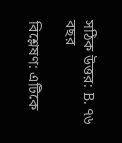সঠিক উত্তর: B. ৭৬ বছর

বিশ্লেষণ: এটিকে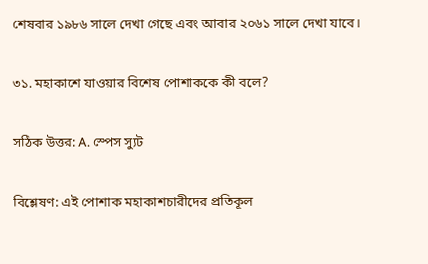শেষবার ১৯৮৬ সালে দেখা গেছে এবং আবার ২০৬১ সালে দেখা যাবে।

৩১. মহাকাশে যাওয়ার বিশেষ পোশাককে কী বলে?

সঠিক উত্তর: A. স্পেস স্যুট

বিশ্লেষণ: এই পোশাক মহাকাশচারীদের প্রতিকূল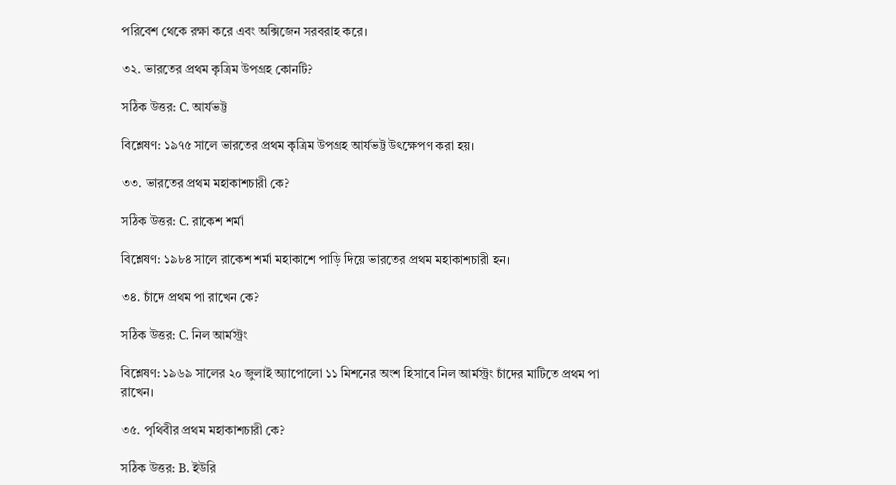পরিবেশ থেকে রক্ষা করে এবং অক্সিজেন সরবরাহ করে।

৩২. ভারতের প্রথম কৃত্রিম উপগ্রহ কোনটি?

সঠিক উত্তর: C. আর্যভট্ট

বিশ্লেষণ: ১৯৭৫ সালে ভারতের প্রথম কৃত্রিম উপগ্রহ আর্যভট্ট উৎক্ষেপণ করা হয়।

৩৩. ভারতের প্রথম মহাকাশচারী কে?

সঠিক উত্তর: C. রাকেশ শর্মা

বিশ্লেষণ: ১৯৮৪ সালে রাকেশ শর্মা মহাকাশে পাড়ি দিয়ে ভারতের প্রথম মহাকাশচারী হন।

৩৪. চাঁদে প্রথম পা রাখেন কে?

সঠিক উত্তর: C. নিল আর্মস্ট্রং

বিশ্লেষণ: ১৯৬৯ সালের ২০ জুলাই অ্যাপোলো ১১ মিশনের অংশ হিসাবে নিল আর্মস্ট্রং চাঁদের মাটিতে প্রথম পা রাখেন।

৩৫. পৃথিবীর প্রথম মহাকাশচারী কে?

সঠিক উত্তর: B. ইউরি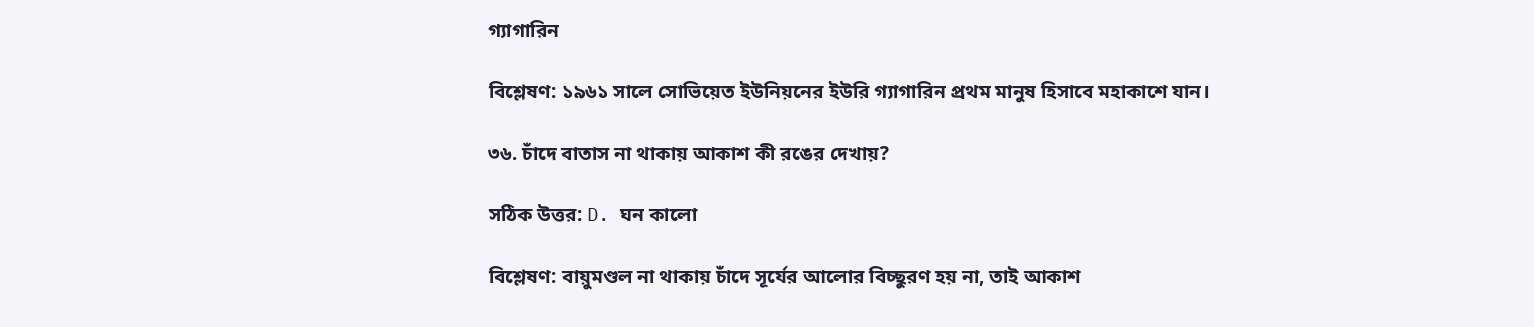গ্যাগারিন

বিশ্লেষণ: ১৯৬১ সালে সোভিয়েত ইউনিয়নের ইউরি গ্যাগারিন প্রথম মানুষ হিসাবে মহাকাশে যান।

৩৬. চাঁদে বাতাস না থাকায় আকাশ কী রঙের দেখায়?

সঠিক উত্তর: D. ঘন কালো

বিশ্লেষণ: বায়ুমণ্ডল না থাকায় চাঁদে সূর্যের আলোর বিচ্ছুরণ হয় না, তাই আকাশ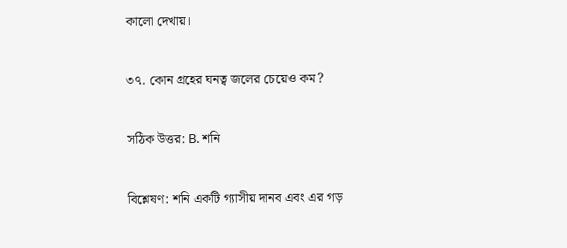কালো দেখায়।

৩৭. কোন গ্রহের ঘনত্ব জলের চেয়েও কম?

সঠিক উত্তর: B. শনি

বিশ্লেষণ: শনি একটি গ্যাসীয় দানব এবং এর গড়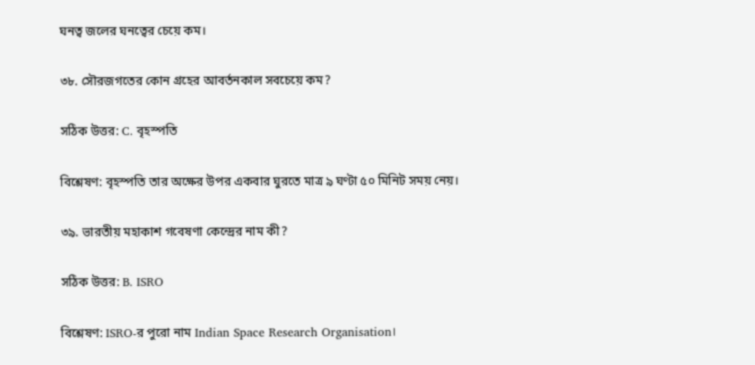ঘনত্ব জলের ঘনত্বের চেয়ে কম।

৩৮. সৌরজগতের কোন গ্রহের আবর্তনকাল সবচেয়ে কম?

সঠিক উত্তর: C. বৃহস্পতি

বিশ্লেষণ: বৃহস্পতি তার অক্ষের উপর একবার ঘুরতে মাত্র ৯ ঘণ্টা ৫০ মিনিট সময় নেয়।

৩৯. ভারতীয় মহাকাশ গবেষণা কেন্দ্রের নাম কী?

সঠিক উত্তর: B. ISRO

বিশ্লেষণ: ISRO-র পুরো নাম Indian Space Research Organisation।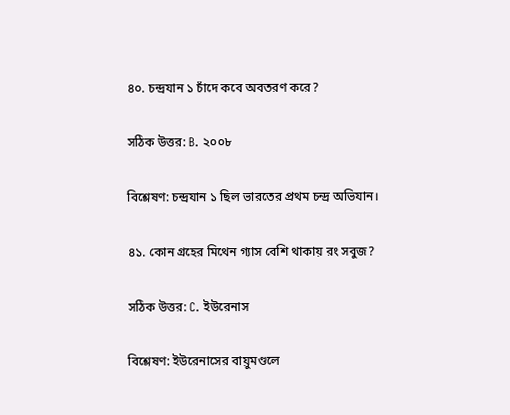৪০. চন্দ্রযান ১ চাঁদে কবে অবতরণ করে?

সঠিক উত্তর: B. ২০০৮

বিশ্লেষণ: চন্দ্রযান ১ ছিল ভারতের প্রথম চন্দ্র অভিযান।

৪১. কোন গ্রহের মিথেন গ্যাস বেশি থাকায় রং সবুজ?

সঠিক উত্তর: C. ইউরেনাস

বিশ্লেষণ: ইউরেনাসের বায়ুমণ্ডলে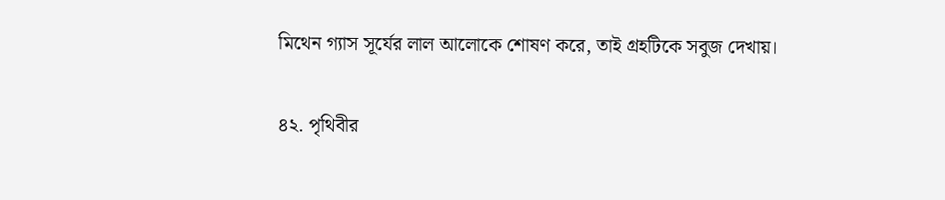মিথেন গ্যাস সূর্যের লাল আলোকে শোষণ করে, তাই গ্রহটিকে সবুজ দেখায়।

৪২. পৃথিবীর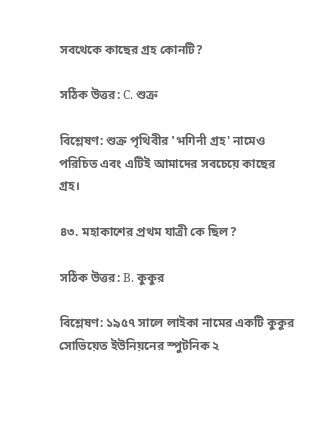সবথেকে কাছের গ্রহ কোনটি?

সঠিক উত্তর: C. শুক্র

বিশ্লেষণ: শুক্র পৃথিবীর 'भगिनी গ্রহ' নামেও পরিচিত এবং এটিই আমাদের সবচেয়ে কাছের গ্রহ।

৪৩. মহাকাশের প্রথম যাত্রী কে ছিল?

সঠিক উত্তর: B. কুকুর

বিশ্লেষণ: ১৯৫৭ সালে লাইকা নামের একটি কুকুর সোভিয়েত ইউনিয়নের স্পুটনিক ২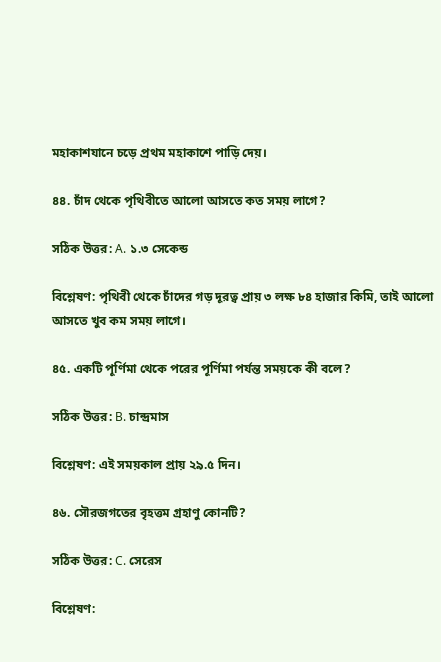মহাকাশযানে চড়ে প্রথম মহাকাশে পাড়ি দেয়।

৪৪. চাঁদ থেকে পৃথিবীতে আলো আসতে কত সময় লাগে?

সঠিক উত্তর: A. ১.৩ সেকেন্ড

বিশ্লেষণ: পৃথিবী থেকে চাঁদের গড় দূরত্ব প্রায় ৩ লক্ষ ৮৪ হাজার কিমি, তাই আলো আসতে খুব কম সময় লাগে।

৪৫. একটি পূর্ণিমা থেকে পরের পূর্ণিমা পর্যন্ত সময়কে কী বলে?

সঠিক উত্তর: B. চান্দ্রমাস

বিশ্লেষণ: এই সময়কাল প্রায় ২৯.৫ দিন।

৪৬. সৌরজগতের বৃহত্তম গ্রহাণু কোনটি?

সঠিক উত্তর: C. সেরেস

বিশ্লেষণ: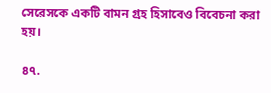সেরেসকে একটি বামন গ্রহ হিসাবেও বিবেচনা করা হয়।

৪৭.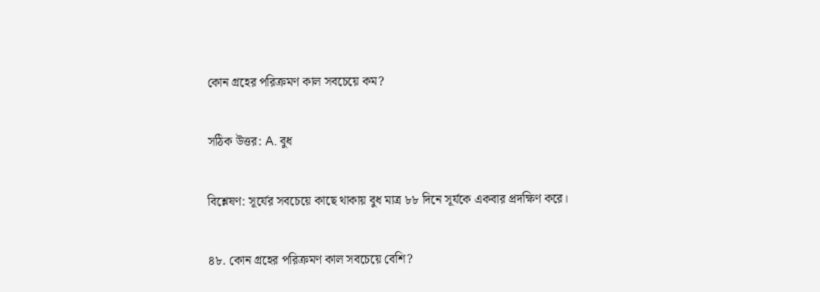কোন গ্রহের পরিক্রমণ কাল সবচেয়ে কম?

সঠিক উত্তর: A. বুধ

বিশ্লেষণ: সূর্যের সবচেয়ে কাছে থাকায় বুধ মাত্র ৮৮ দিনে সূর্যকে একবার প্রদক্ষিণ করে।

৪৮. কোন গ্রহের পরিক্রমণ কাল সবচেয়ে বেশি?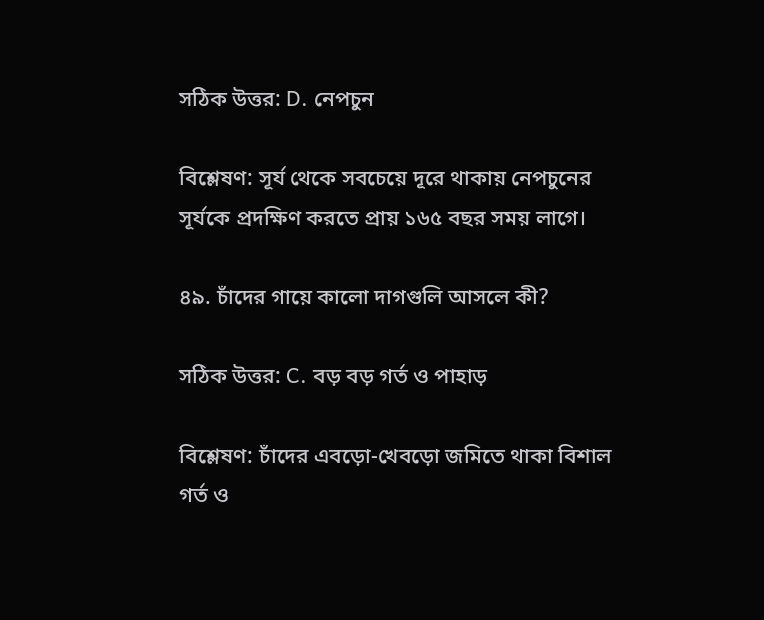সঠিক উত্তর: D. নেপচুন

বিশ্লেষণ: সূর্য থেকে সবচেয়ে দূরে থাকায় নেপচুনের সূর্যকে প্রদক্ষিণ করতে প্রায় ১৬৫ বছর সময় লাগে।

৪৯. চাঁদের গায়ে কালো দাগগুলি আসলে কী?

সঠিক উত্তর: C. বড় বড় গর্ত ও পাহাড়

বিশ্লেষণ: চাঁদের এবড়ো-খেবড়ো জমিতে থাকা বিশাল গর্ত ও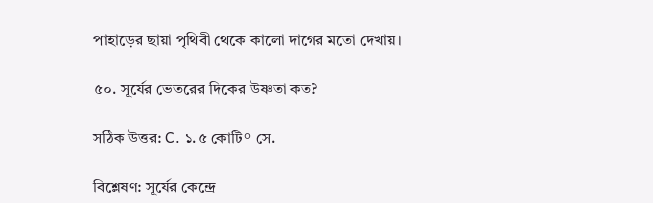পাহাড়ের ছায়া পৃথিবী থেকে কালো দাগের মতো দেখায়।

৫০. সূর্যের ভেতরের দিকের উষ্ণতা কত?

সঠিক উত্তর: C. ১.৫ কোটি° সে.

বিশ্লেষণ: সূর্যের কেন্দ্রে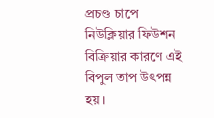প্রচণ্ড চাপে নিউক্লিয়ার ফিউশন বিক্রিয়ার কারণে এই বিপুল তাপ উৎপন্ন হয়।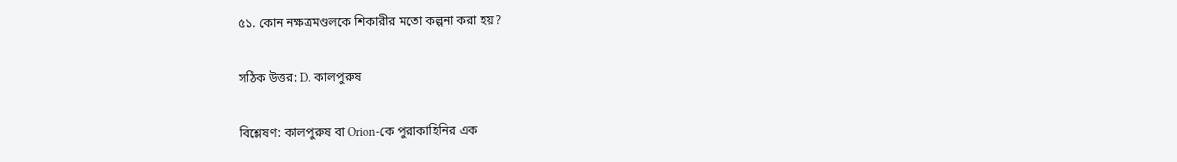৫১. কোন নক্ষত্রমণ্ডলকে শিকারীর মতো কল্পনা করা হয়?

সঠিক উত্তর: D. কালপুরুষ

বিশ্লেষণ: কালপুরুষ বা Orion-কে পুরাকাহিনির এক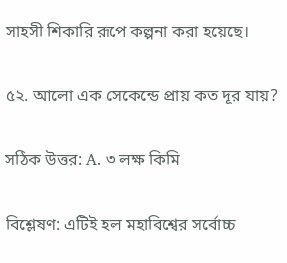সাহসী শিকারি রূপে কল্পনা করা হয়েছে।

৫২. আলো এক সেকেন্ডে প্রায় কত দূর যায়?

সঠিক উত্তর: A. ৩ লক্ষ কিমি

বিশ্লেষণ: এটিই হল মহাবিশ্বের সর্বোচ্চ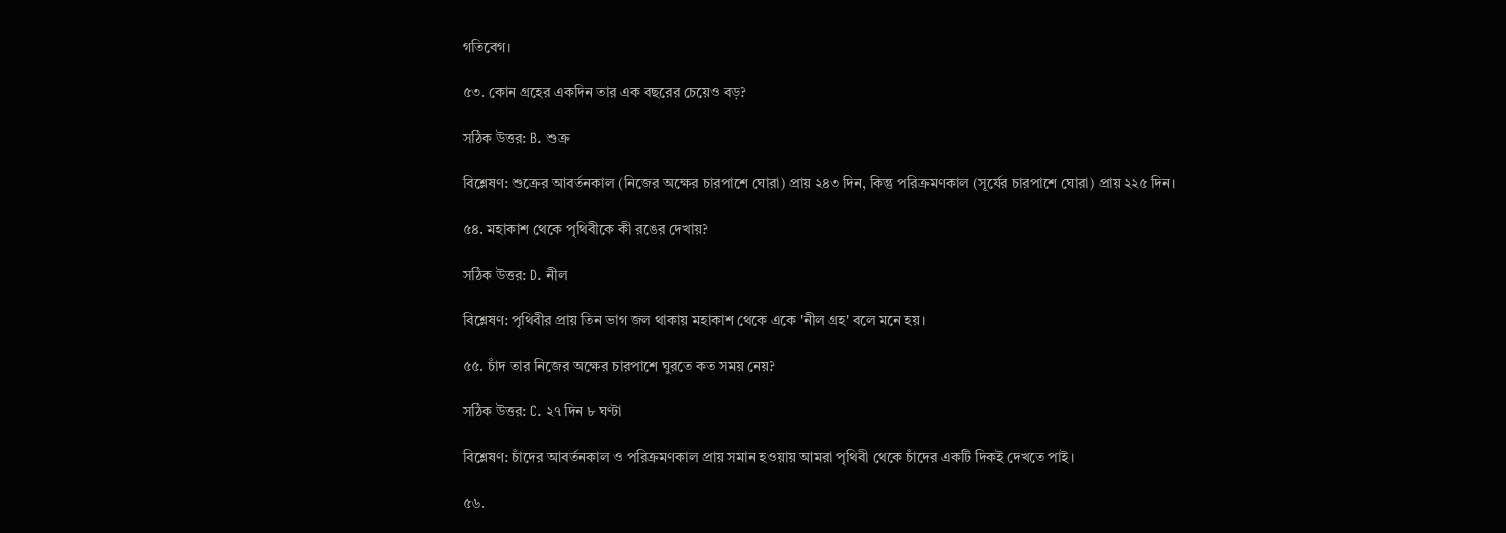গতিবেগ।

৫৩. কোন গ্রহের একদিন তার এক বছরের চেয়েও বড়?

সঠিক উত্তর: B. শুক্র

বিশ্লেষণ: শুক্রের আবর্তনকাল (নিজের অক্ষের চারপাশে ঘোরা) প্রায় ২৪৩ দিন, কিন্তু পরিক্রমণকাল (সূর্যের চারপাশে ঘোরা) প্রায় ২২৫ দিন।

৫৪. মহাকাশ থেকে পৃথিবীকে কী রঙের দেখায়?

সঠিক উত্তর: D. নীল

বিশ্লেষণ: পৃথিবীর প্রায় তিন ভাগ জল থাকায় মহাকাশ থেকে একে 'নীল গ্রহ' বলে মনে হয়।

৫৫. চাঁদ তার নিজের অক্ষের চারপাশে ঘুরতে কত সময় নেয়?

সঠিক উত্তর: C. ২৭ দিন ৮ ঘণ্টা

বিশ্লেষণ: চাঁদের আবর্তনকাল ও পরিক্রমণকাল প্রায় সমান হওয়ায় আমরা পৃথিবী থেকে চাঁদের একটি দিকই দেখতে পাই।

৫৬.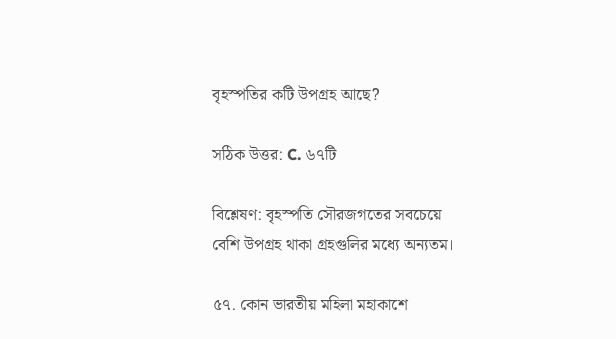বৃহস্পতির কটি উপগ্রহ আছে?

সঠিক উত্তর: C. ৬৭টি

বিশ্লেষণ: বৃহস্পতি সৌরজগতের সবচেয়ে বেশি উপগ্রহ থাকা গ্রহগুলির মধ্যে অন্যতম।

৫৭. কোন ভারতীয় মহিলা মহাকাশে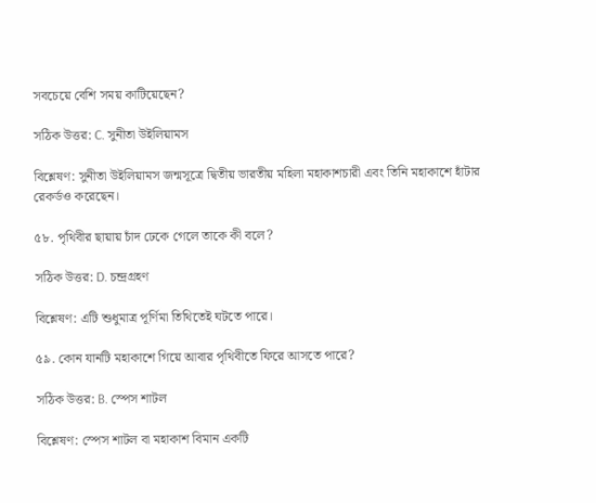সবচেয়ে বেশি সময় কাটিয়েছেন?

সঠিক উত্তর: C. সুনীতা উইলিয়ামস

বিশ্লেষণ: সুনীতা উইলিয়ামস জন্মসূত্রে দ্বিতীয় ভারতীয় মহিলা মহাকাশচারী এবং তিনি মহাকাশে হাঁটার রেকর্ডও করেছেন।

৫৮. পৃথিবীর ছায়ায় চাঁদ ঢেকে গেলে তাকে কী বলে?

সঠিক উত্তর: D. চন্দ্রগ্রহণ

বিশ্লেষণ: এটি শুধুমাত্র পূর্ণিমা তিথিতেই ঘটতে পারে।

৫৯. কোন যানটি মহাকাশে গিয়ে আবার পৃথিবীতে ফিরে আসতে পারে?

সঠিক উত্তর: B. স্পেস শাটল

বিশ্লেষণ: স্পেস শাটল বা মহাকাশ বিমান একটি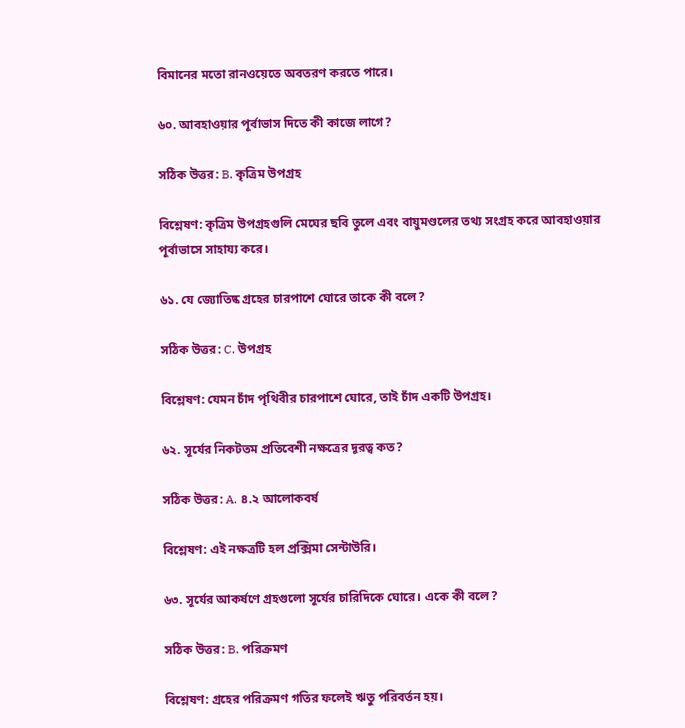বিমানের মতো রানওয়েতে অবতরণ করতে পারে।

৬০. আবহাওয়ার পূর্বাভাস দিতে কী কাজে লাগে?

সঠিক উত্তর: B. কৃত্রিম উপগ্রহ

বিশ্লেষণ: কৃত্রিম উপগ্রহগুলি মেঘের ছবি তুলে এবং বায়ুমণ্ডলের তথ্য সংগ্রহ করে আবহাওয়ার পূর্বাভাসে সাহায্য করে।

৬১. যে জ্যোতিষ্ক গ্রহের চারপাশে ঘোরে তাকে কী বলে?

সঠিক উত্তর: C. উপগ্রহ

বিশ্লেষণ: যেমন চাঁদ পৃথিবীর চারপাশে ঘোরে, তাই চাঁদ একটি উপগ্রহ।

৬২. সূর্যের নিকটতম প্রতিবেশী নক্ষত্রের দূরত্ব কত?

সঠিক উত্তর: A. ৪.২ আলোকবর্ষ

বিশ্লেষণ: এই নক্ষত্রটি হল প্রক্সিমা সেন্টাউরি।

৬৩. সূর্যের আকর্ষণে গ্রহগুলো সূর্যের চারিদিকে ঘোরে। একে কী বলে?

সঠিক উত্তর: B. পরিক্রমণ

বিশ্লেষণ: গ্রহের পরিক্রমণ গতির ফলেই ঋতু পরিবর্তন হয়।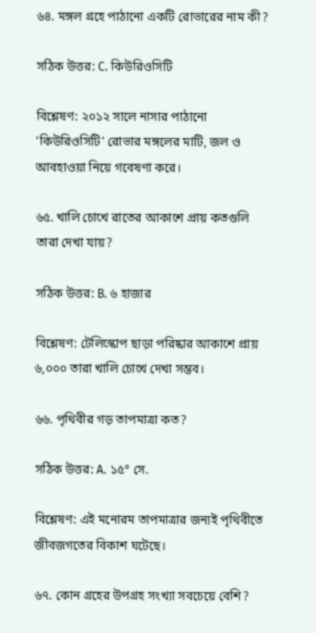৬৪. মঙ্গল গ্রহে পাঠানো একটি রোভারের নাম কী?

সঠিক উত্তর: C. কিউরিওসিটি

বিশ্লেষণ: ২০১২ সালে নাসার পাঠানো 'কিউরিওসিটি' রোভার মঙ্গলের মাটি, জল ও আবহাওয়া নিয়ে গবেষণা করে।

৬৫. খালি চোখে রাতের আকাশে প্রায় কতগুলি তারা দেখা যায়?

সঠিক উত্তর: B. ৬ হাজার

বিশ্লেষণ: টেলিস্কোপ ছাড়া পরিষ্কার আকাশে প্রায় ৬,০০০ তারা খালি চোখে দেখা সম্ভব।

৬৬. পৃথিবীর গড় তাপমাত্রা কত?

সঠিক উত্তর: A. ১৫° সে.

বিশ্লেষণ: এই মনোরম তাপমাত্রার জন্যই পৃথিবীতে জীবজগতের বিকাশ ঘটেছে।

৬৭. কোন গ্রহের উপগ্রহ সংখ্যা সবচেয়ে বেশি?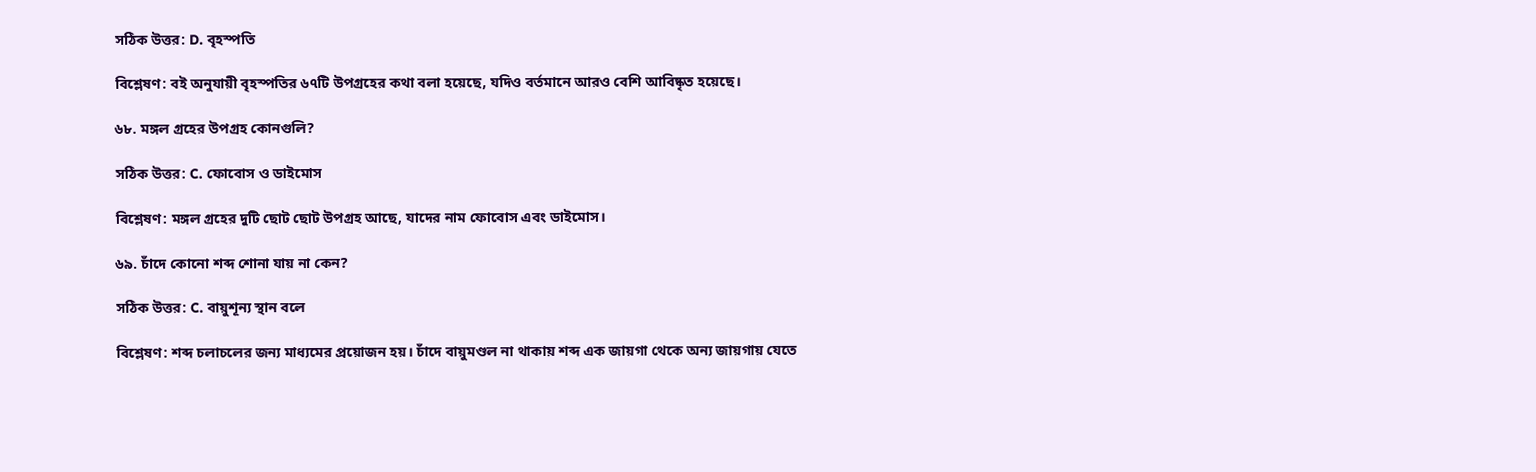সঠিক উত্তর: D. বৃহস্পতি

বিশ্লেষণ: বই অনুযায়ী বৃহস্পতির ৬৭টি উপগ্রহের কথা বলা হয়েছে, যদিও বর্তমানে আরও বেশি আবিষ্কৃত হয়েছে।

৬৮. মঙ্গল গ্রহের উপগ্রহ কোনগুলি?

সঠিক উত্তর: C. ফোবোস ও ডাইমোস

বিশ্লেষণ: মঙ্গল গ্রহের দুটি ছোট ছোট উপগ্রহ আছে, যাদের নাম ফোবোস এবং ডাইমোস।

৬৯. চাঁদে কোনো শব্দ শোনা যায় না কেন?

সঠিক উত্তর: C. বায়ুশূন্য স্থান বলে

বিশ্লেষণ: শব্দ চলাচলের জন্য মাধ্যমের প্রয়োজন হয়। চাঁদে বায়ুমণ্ডল না থাকায় শব্দ এক জায়গা থেকে অন্য জায়গায় যেতে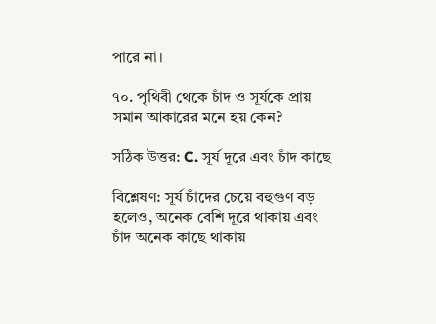পারে না।

৭০. পৃথিবী থেকে চাঁদ ও সূর্যকে প্রায় সমান আকারের মনে হয় কেন?

সঠিক উত্তর: C. সূর্য দূরে এবং চাঁদ কাছে

বিশ্লেষণ: সূর্য চাঁদের চেয়ে বহুগুণ বড় হলেও, অনেক বেশি দূরে থাকায় এবং চাঁদ অনেক কাছে থাকায়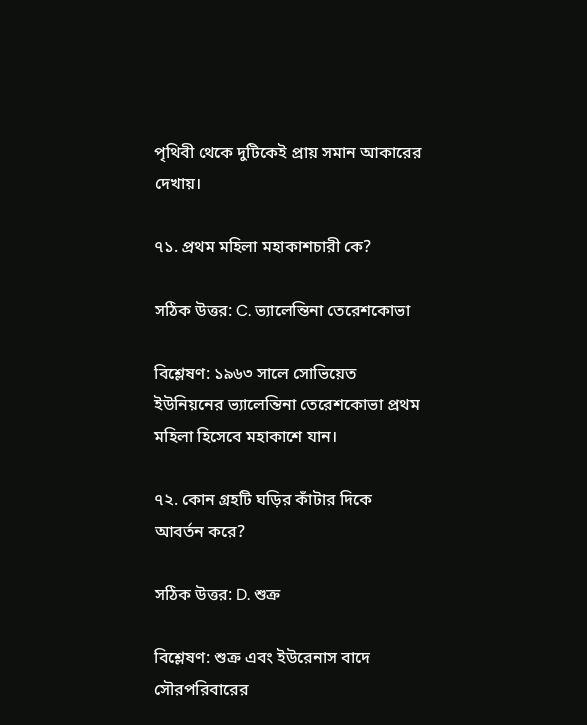পৃথিবী থেকে দুটিকেই প্রায় সমান আকারের দেখায়।

৭১. প্রথম মহিলা মহাকাশচারী কে?

সঠিক উত্তর: C. ভ্যালেন্তিনা তেরেশকোভা

বিশ্লেষণ: ১৯৬৩ সালে সোভিয়েত ইউনিয়নের ভ্যালেন্তিনা তেরেশকোভা প্রথম মহিলা হিসেবে মহাকাশে যান।

৭২. কোন গ্রহটি ঘড়ির কাঁটার দিকে আবর্তন করে?

সঠিক উত্তর: D. শুক্র

বিশ্লেষণ: শুক্র এবং ইউরেনাস বাদে সৌরপরিবারের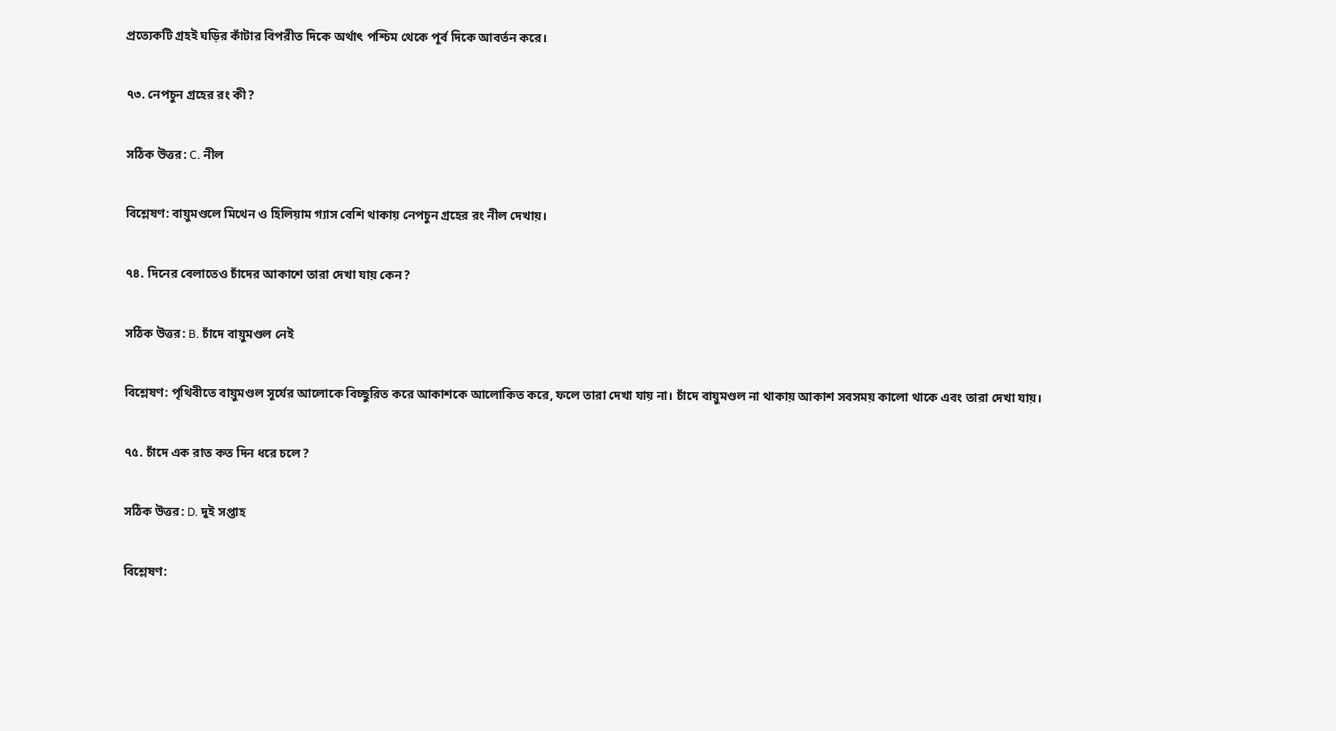প্রত্যেকটি গ্রহই ঘড়ির কাঁটার বিপরীত দিকে অর্থাৎ পশ্চিম থেকে পূর্ব দিকে আবর্তন করে।

৭৩. নেপচুন গ্রহের রং কী?

সঠিক উত্তর: C. নীল

বিশ্লেষণ: বায়ুমণ্ডলে মিথেন ও হিলিয়াম গ্যাস বেশি থাকায় নেপচুন গ্রহের রং নীল দেখায়।

৭৪. দিনের বেলাতেও চাঁদের আকাশে তারা দেখা যায় কেন?

সঠিক উত্তর: B. চাঁদে বায়ুমণ্ডল নেই

বিশ্লেষণ: পৃথিবীতে বায়ুমণ্ডল সূর্যের আলোকে বিচ্ছুরিত করে আকাশকে আলোকিত করে, ফলে তারা দেখা যায় না। চাঁদে বায়ুমণ্ডল না থাকায় আকাশ সবসময় কালো থাকে এবং তারা দেখা যায়।

৭৫. চাঁদে এক রাত কত দিন ধরে চলে?

সঠিক উত্তর: D. দুই সপ্তাহ

বিশ্লেষণ: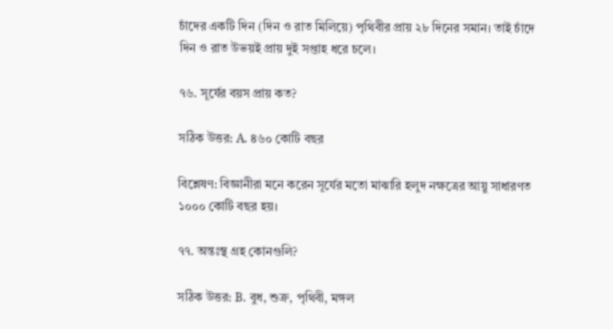চাঁদের একটি দিন (দিন ও রাত মিলিয়ে) পৃথিবীর প্রায় ২৮ দিনের সমান। তাই চাঁদে দিন ও রাত উভয়ই প্রায় দুই সপ্তাহ ধরে চলে।

৭৬. সূর্যের বয়স প্রায় কত?

সঠিক উত্তর: A. ৪৬০ কোটি বছর

বিশ্লেষণ: বিজ্ঞানীরা মনে করেন সূর্যের মতো মাঝারি হলুদ নক্ষত্রের আয়ু সাধারণত ১০০০ কোটি বছর হয়।

৭৭. অন্তঃস্থ গ্রহ কোনগুলি?

সঠিক উত্তর: B. বুধ, শুক্র, পৃথিবী, মঙ্গল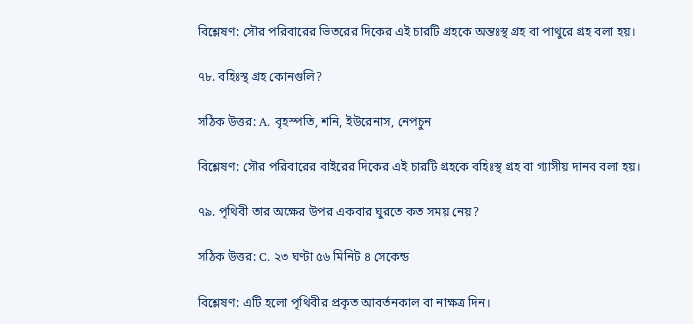বিশ্লেষণ: সৌর পরিবারের ভিতরের দিকের এই চারটি গ্রহকে অন্তঃস্থ গ্রহ বা পাথুরে গ্রহ বলা হয়।

৭৮. বহিঃস্থ গ্রহ কোনগুলি?

সঠিক উত্তর: A. বৃহস্পতি, শনি, ইউরেনাস, নেপচুন

বিশ্লেষণ: সৌর পরিবারের বাইরের দিকের এই চারটি গ্রহকে বহিঃস্থ গ্রহ বা গ্যাসীয় দানব বলা হয়।

৭৯. পৃথিবী তার অক্ষের উপর একবার ঘুরতে কত সময় নেয়?

সঠিক উত্তর: C. ২৩ ঘণ্টা ৫৬ মিনিট ৪ সেকেন্ড

বিশ্লেষণ: এটি হলো পৃথিবীর প্রকৃত আবর্তনকাল বা নাক্ষত্র দিন।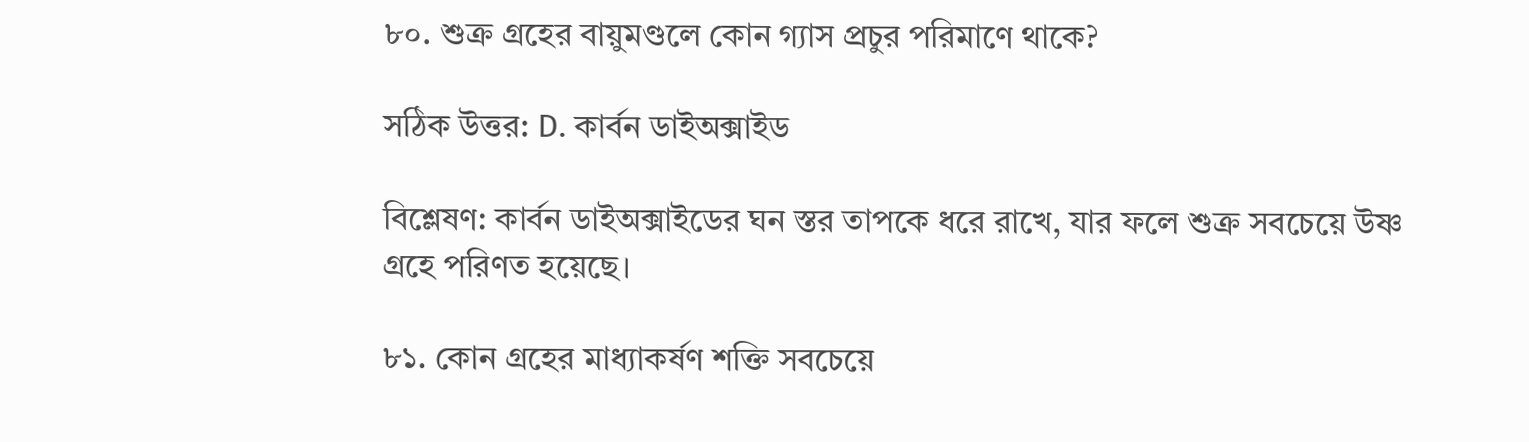৮০. শুক্র গ্রহের বায়ুমণ্ডলে কোন গ্যাস প্রচুর পরিমাণে থাকে?

সঠিক উত্তর: D. কার্বন ডাইঅক্সাইড

বিশ্লেষণ: কার্বন ডাইঅক্সাইডের ঘন স্তর তাপকে ধরে রাখে, যার ফলে শুক্র সবচেয়ে উষ্ণ গ্রহে পরিণত হয়েছে।

৮১. কোন গ্রহের মাধ্যাকর্ষণ শক্তি সবচেয়ে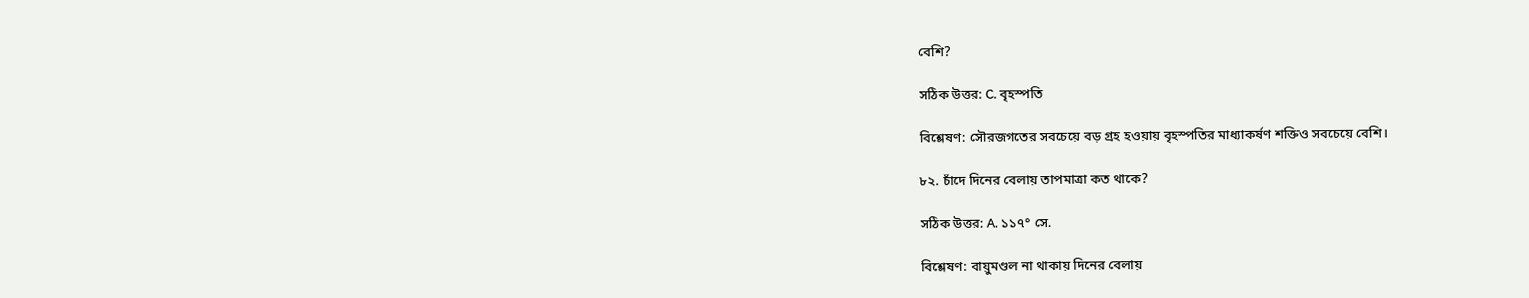বেশি?

সঠিক উত্তর: C. বৃহস্পতি

বিশ্লেষণ: সৌরজগতের সবচেয়ে বড় গ্রহ হওয়ায় বৃহস্পতির মাধ্যাকর্ষণ শক্তিও সবচেয়ে বেশি।

৮২. চাঁদে দিনের বেলায় তাপমাত্রা কত থাকে?

সঠিক উত্তর: A. ১১৭° সে.

বিশ্লেষণ: বায়ুমণ্ডল না থাকায় দিনের বেলায়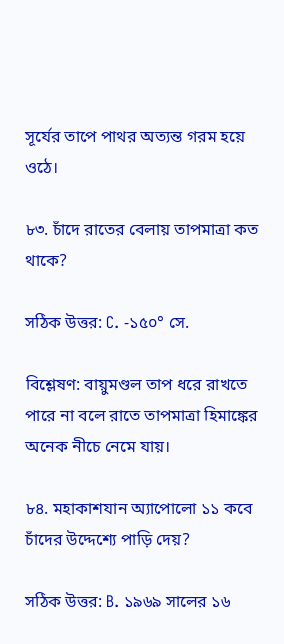সূর্যের তাপে পাথর অত্যন্ত গরম হয়ে ওঠে।

৮৩. চাঁদে রাতের বেলায় তাপমাত্রা কত থাকে?

সঠিক উত্তর: C. -১৫০° সে.

বিশ্লেষণ: বায়ুমণ্ডল তাপ ধরে রাখতে পারে না বলে রাতে তাপমাত্রা হিমাঙ্কের অনেক নীচে নেমে যায়।

৮৪. মহাকাশযান অ্যাপোলো ১১ কবে চাঁদের উদ্দেশ্যে পাড়ি দেয়?

সঠিক উত্তর: B. ১৯৬৯ সালের ১৬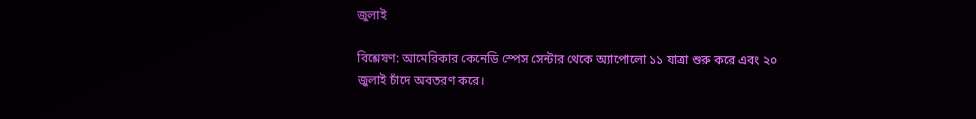জুলাই

বিশ্লেষণ: আমেরিকার কেনেডি স্পেস সেন্টার থেকে অ্যাপোলো ১১ যাত্রা শুরু করে এবং ২০ জুলাই চাঁদে অবতরণ করে।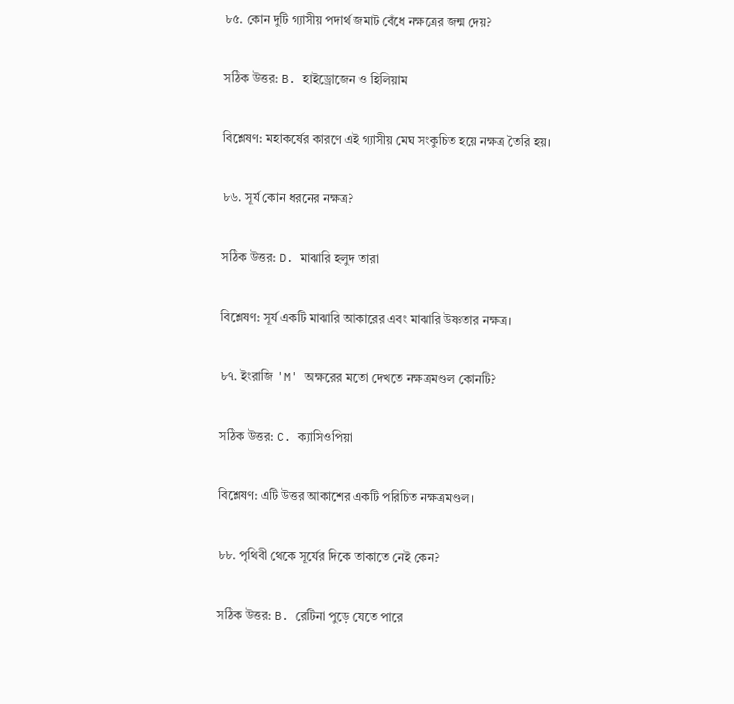৮৫. কোন দুটি গ্যাসীয় পদার্থ জমাট বেঁধে নক্ষত্রের জন্ম দেয়?

সঠিক উত্তর: B. হাইড্রোজেন ও হিলিয়াম

বিশ্লেষণ: মহাকর্ষের কারণে এই গ্যাসীয় মেঘ সংকুচিত হয়ে নক্ষত্র তৈরি হয়।

৮৬. সূর্য কোন ধরনের নক্ষত্র?

সঠিক উত্তর: D. মাঝারি হলুদ তারা

বিশ্লেষণ: সূর্য একটি মাঝারি আকারের এবং মাঝারি উষ্ণতার নক্ষত্র।

৮৭. ইংরাজি 'M' অক্ষরের মতো দেখতে নক্ষত্রমণ্ডল কোনটি?

সঠিক উত্তর: C. ক্যাসিওপিয়া

বিশ্লেষণ: এটি উত্তর আকাশের একটি পরিচিত নক্ষত্রমণ্ডল।

৮৮. পৃথিবী থেকে সূর্যের দিকে তাকাতে নেই কেন?

সঠিক উত্তর: B. রেটিনা পুড়ে যেতে পারে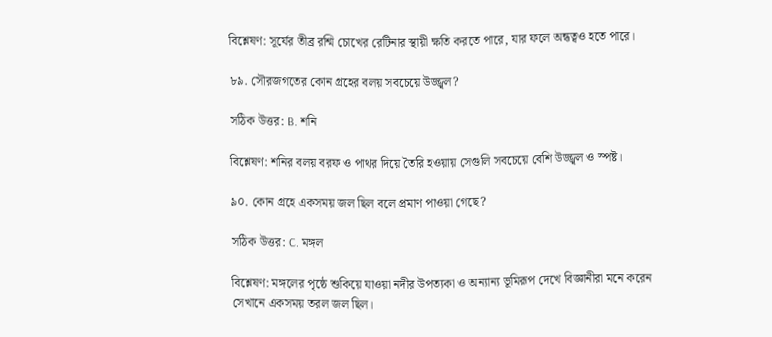বিশ্লেষণ: সূর্যের তীব্র রশ্মি চোখের রেটিনার স্থায়ী ক্ষতি করতে পারে, যার ফলে অন্ধত্বও হতে পারে।

৮৯. সৌরজগতের কোন গ্রহের বলয় সবচেয়ে উজ্জ্বল?

সঠিক উত্তর: B. শনি

বিশ্লেষণ: শনির বলয় বরফ ও পাথর দিয়ে তৈরি হওয়ায় সেগুলি সবচেয়ে বেশি উজ্জ্বল ও স্পষ্ট।

৯০. কোন গ্রহে একসময় জল ছিল বলে প্রমাণ পাওয়া গেছে?

সঠিক উত্তর: C. মঙ্গল

বিশ্লেষণ: মঙ্গলের পৃষ্ঠে শুকিয়ে যাওয়া নদীর উপত্যকা ও অন্যান্য ভূমিরূপ দেখে বিজ্ঞানীরা মনে করেন সেখানে একসময় তরল জল ছিল।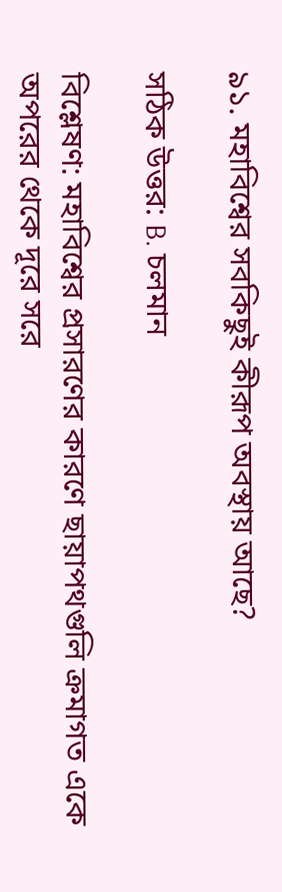৯১. মহাবিশ্বের সবকিছুই কীরূপ অবস্থায় আছে?

সঠিক উত্তর: B. চলমান

বিশ্লেষণ: মহাবিশ্বের প্রসারণের কারণে ছায়াপথগুলি ক্রমাগত একে অপরের থেকে দূরে সরে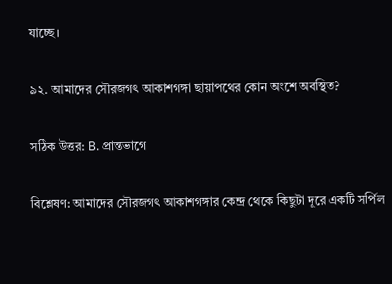যাচ্ছে।

৯২. আমাদের সৌরজগৎ আকাশগঙ্গা ছায়াপথের কোন অংশে অবস্থিত?

সঠিক উত্তর: B. প্রান্তভাগে

বিশ্লেষণ: আমাদের সৌরজগৎ আকাশগঙ্গার কেন্দ্র থেকে কিছুটা দূরে একটি সর্পিল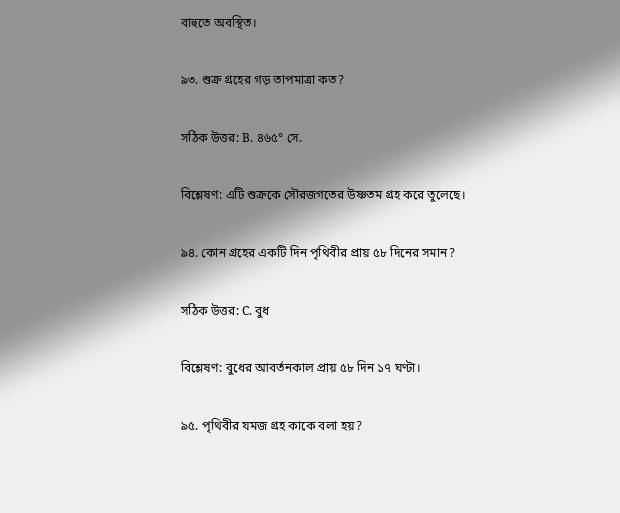বাহুতে অবস্থিত।

৯৩. শুক্র গ্রহের গড় তাপমাত্রা কত?

সঠিক উত্তর: B. ৪৬৫° সে.

বিশ্লেষণ: এটি শুক্রকে সৌরজগতের উষ্ণতম গ্রহ করে তুলেছে।

৯৪. কোন গ্রহের একটি দিন পৃথিবীর প্রায় ৫৮ দিনের সমান?

সঠিক উত্তর: C. বুধ

বিশ্লেষণ: বুধের আবর্তনকাল প্রায় ৫৮ দিন ১৭ ঘণ্টা।

৯৫. পৃথিবীর যমজ গ্রহ কাকে বলা হয়?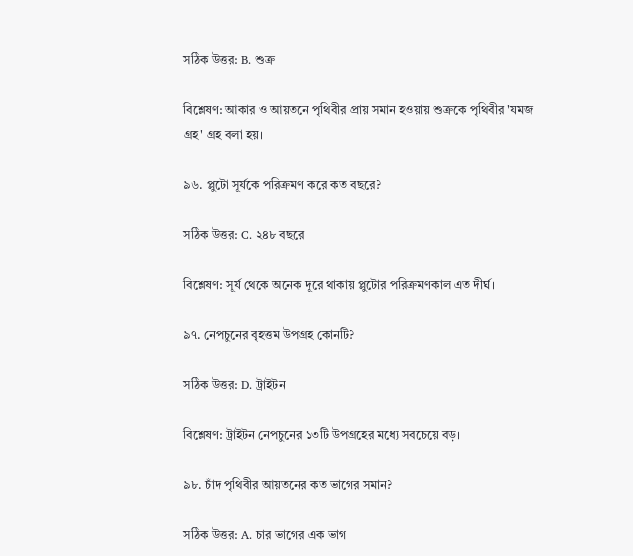সঠিক উত্তর: B. শুক্র

বিশ্লেষণ: আকার ও আয়তনে পৃথিবীর প্রায় সমান হওয়ায় শুক্রকে পৃথিবীর 'যমজ গ্রহ' গ্রহ বলা হয়।

৯৬. প্লুটো সূর্যকে পরিক্রমণ করে কত বছরে?

সঠিক উত্তর: C. ২৪৮ বছরে

বিশ্লেষণ: সূর্য থেকে অনেক দূরে থাকায় প্লুটোর পরিক্রমণকাল এত দীর্ঘ।

৯৭. নেপচুনের বৃহত্তম উপগ্রহ কোনটি?

সঠিক উত্তর: D. ট্রাইটন

বিশ্লেষণ: ট্রাইটন নেপচুনের ১৩টি উপগ্রহের মধ্যে সবচেয়ে বড়।

৯৮. চাঁদ পৃথিবীর আয়তনের কত ভাগের সমান?

সঠিক উত্তর: A. চার ভাগের এক ভাগ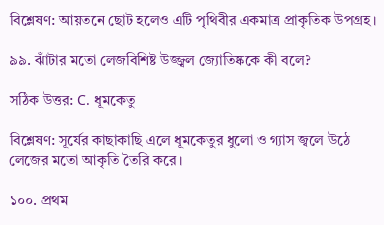বিশ্লেষণ: আয়তনে ছোট হলেও এটি পৃথিবীর একমাত্র প্রাকৃতিক উপগ্রহ।

৯৯. ঝাঁটার মতো লেজবিশিষ্ট উজ্জ্বল জ্যোতিষ্ককে কী বলে?

সঠিক উত্তর: C. ধূমকেতু

বিশ্লেষণ: সূর্যের কাছাকাছি এলে ধূমকেতুর ধুলো ও গ্যাস জ্বলে উঠে লেজের মতো আকৃতি তৈরি করে।

১০০. প্রথম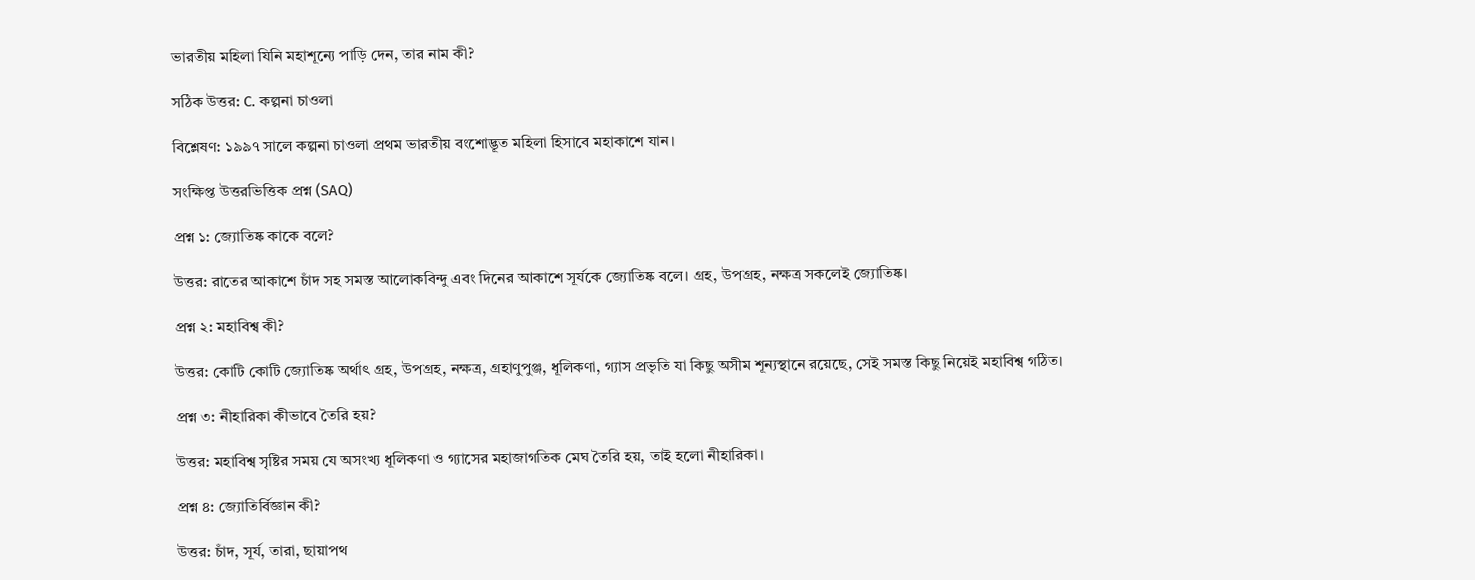ভারতীয় মহিলা যিনি মহাশূন্যে পাড়ি দেন, তার নাম কী?

সঠিক উত্তর: C. কল্পনা চাওলা

বিশ্লেষণ: ১৯৯৭ সালে কল্পনা চাওলা প্রথম ভারতীয় বংশোদ্ভূত মহিলা হিসাবে মহাকাশে যান।

সংক্ষিপ্ত উত্তরভিত্তিক প্রশ্ন (SAQ)

প্রশ্ন ১: জ্যোতিষ্ক কাকে বলে?

উত্তর: রাতের আকাশে চাঁদ সহ সমস্ত আলোকবিন্দু এবং দিনের আকাশে সূর্যকে জ্যোতিষ্ক বলে। গ্রহ, উপগ্রহ, নক্ষত্র সকলেই জ্যোতিষ্ক।

প্রশ্ন ২: মহাবিশ্ব কী?

উত্তর: কোটি কোটি জ্যোতিষ্ক অর্থাৎ গ্রহ, উপগ্রহ, নক্ষত্র, গ্রহাণুপুঞ্জ, ধূলিকণা, গ্যাস প্রভৃতি যা কিছু অসীম শূন্যস্থানে রয়েছে, সেই সমস্ত কিছু নিয়েই মহাবিশ্ব গঠিত।

প্রশ্ন ৩: নীহারিকা কীভাবে তৈরি হয়?

উত্তর: মহাবিশ্ব সৃষ্টির সময় যে অসংখ্য ধূলিকণা ও গ্যাসের মহাজাগতিক মেঘ তৈরি হয়, তাই হলো নীহারিকা।

প্রশ্ন ৪: জ্যোতির্বিজ্ঞান কী?

উত্তর: চাঁদ, সূর্য, তারা, ছায়াপথ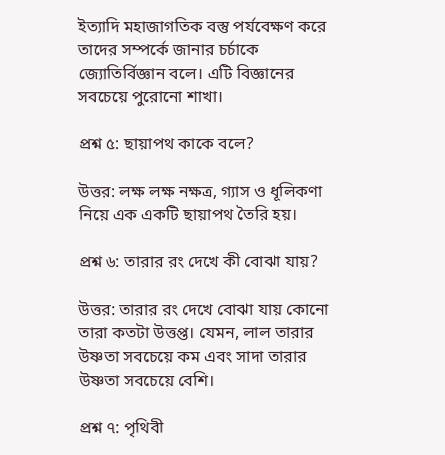ইত্যাদি মহাজাগতিক বস্তু পর্যবেক্ষণ করে তাদের সম্পর্কে জানার চর্চাকে জ্যোতির্বিজ্ঞান বলে। এটি বিজ্ঞানের সবচেয়ে পুরোনো শাখা।

প্রশ্ন ৫: ছায়াপথ কাকে বলে?

উত্তর: লক্ষ লক্ষ নক্ষত্র, গ্যাস ও ধূলিকণা নিয়ে এক একটি ছায়াপথ তৈরি হয়।

প্রশ্ন ৬: তারার রং দেখে কী বোঝা যায়?

উত্তর: তারার রং দেখে বোঝা যায় কোনো তারা কতটা উত্তপ্ত। যেমন, লাল তারার উষ্ণতা সবচেয়ে কম এবং সাদা তারার উষ্ণতা সবচেয়ে বেশি।

প্রশ্ন ৭: পৃথিবী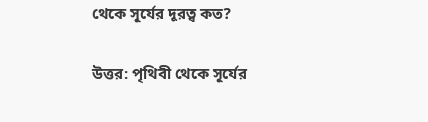থেকে সূর্যের দূরত্ব কত?

উত্তর: পৃথিবী থেকে সূর্যের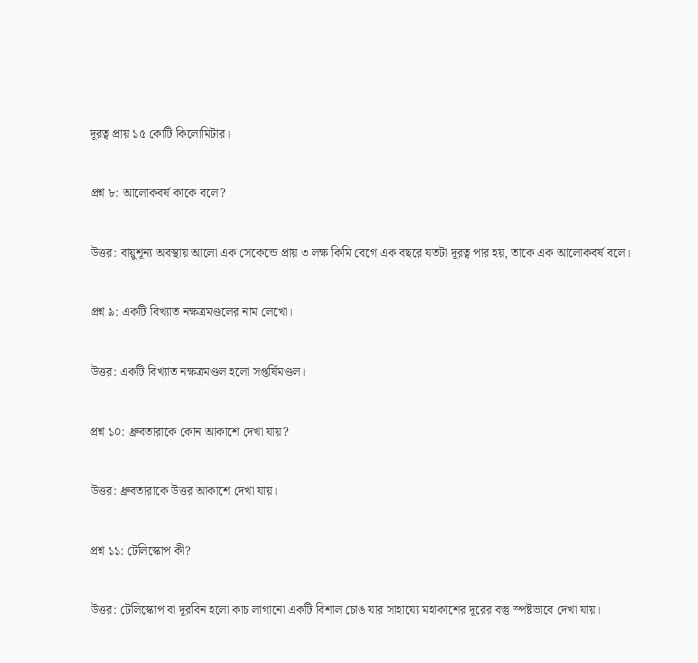দূরত্ব প্রায় ১৫ কোটি কিলোমিটার।

প্রশ্ন ৮: আলোকবর্ষ কাকে বলে?

উত্তর: বায়ুশূন্য অবস্থায় আলো এক সেকেন্ডে প্রায় ৩ লক্ষ কিমি বেগে এক বছরে যতটা দূরত্ব পার হয়, তাকে এক আলোকবর্ষ বলে।

প্রশ্ন ৯: একটি বিখ্যাত নক্ষত্রমণ্ডলের নাম লেখো।

উত্তর: একটি বিখ্যাত নক্ষত্রমণ্ডল হলো সপ্তর্ষিমণ্ডল।

প্রশ্ন ১০: ধ্রুবতারাকে কোন আকাশে দেখা যায়?

উত্তর: ধ্রুবতারাকে উত্তর আকাশে দেখা যায়।

প্রশ্ন ১১: টেলিস্কোপ কী?

উত্তর: টেলিস্কোপ বা দূরবিন হলো কাচ লাগানো একটি বিশাল চোঙ যার সাহায্যে মহাকাশের দূরের বস্তু স্পষ্টভাবে দেখা যায়।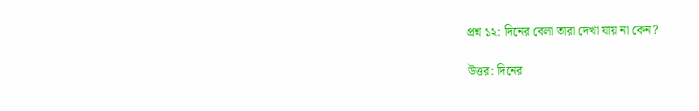প্রশ্ন ১২: দিনের বেলা তারা দেখা যায় না কেন?

উত্তর: দিনের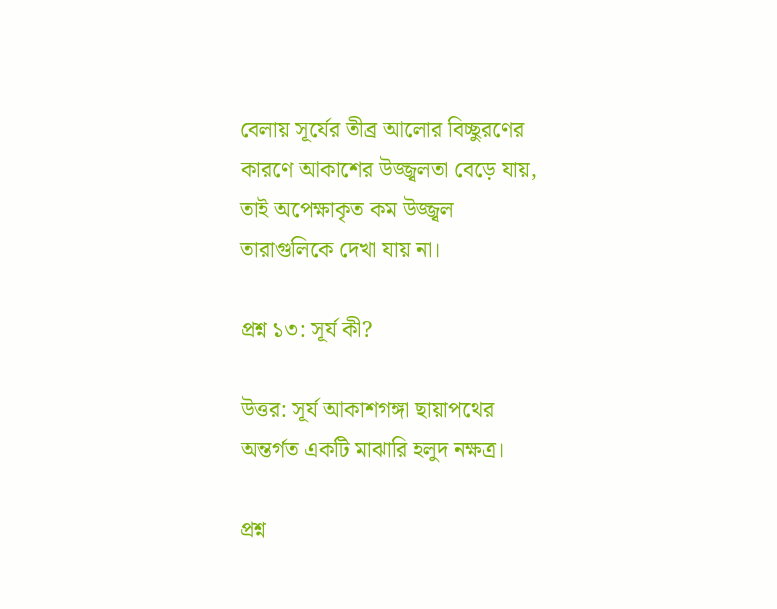বেলায় সূর্যের তীব্র আলোর বিচ্ছুরণের কারণে আকাশের উজ্জ্বলতা বেড়ে যায়, তাই অপেক্ষাকৃত কম উজ্জ্বল তারাগুলিকে দেখা যায় না।

প্রশ্ন ১৩: সূর্য কী?

উত্তর: সূর্য আকাশগঙ্গা ছায়াপথের অন্তর্গত একটি মাঝারি হলুদ নক্ষত্র।

প্রশ্ন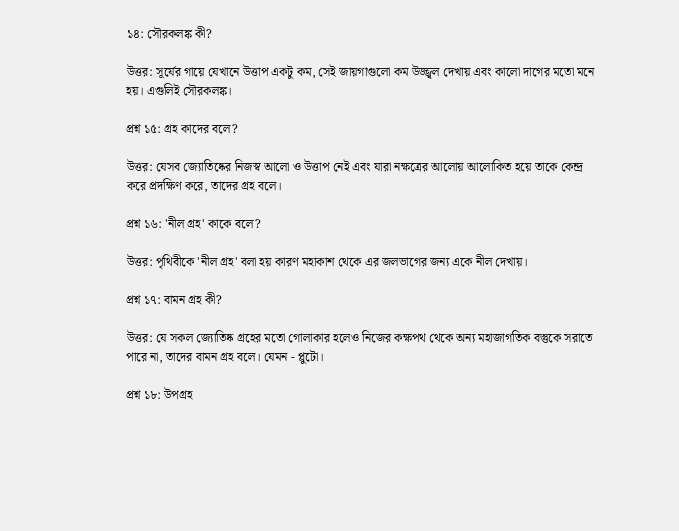১৪: সৌরকলঙ্ক কী?

উত্তর: সূর্যের গায়ে যেখানে উত্তাপ একটু কম, সেই জায়গাগুলো কম উজ্জ্বল দেখায় এবং কালো দাগের মতো মনে হয়। এগুলিই সৌরকলঙ্ক।

প্রশ্ন ১৫: গ্রহ কাদের বলে?

উত্তর: যেসব জ্যোতিষ্কের নিজস্ব আলো ও উত্তাপ নেই এবং যারা নক্ষত্রের আলোয় আলোকিত হয়ে তাকে কেন্দ্র করে প্রদক্ষিণ করে, তাদের গ্রহ বলে।

প্রশ্ন ১৬: 'নীল গ্রহ' কাকে বলে?

উত্তর: পৃথিবীকে 'নীল গ্রহ' বলা হয় কারণ মহাকাশ থেকে এর জলভাগের জন্য একে নীল দেখায়।

প্রশ্ন ১৭: বামন গ্রহ কী?

উত্তর: যে সকল জ্যোতিষ্ক গ্রহের মতো গোলাকার হলেও নিজের কক্ষপথ থেকে অন্য মহাজাগতিক বস্তুকে সরাতে পারে না, তাদের বামন গ্রহ বলে। যেমন - প্লুটো।

প্রশ্ন ১৮: উপগ্রহ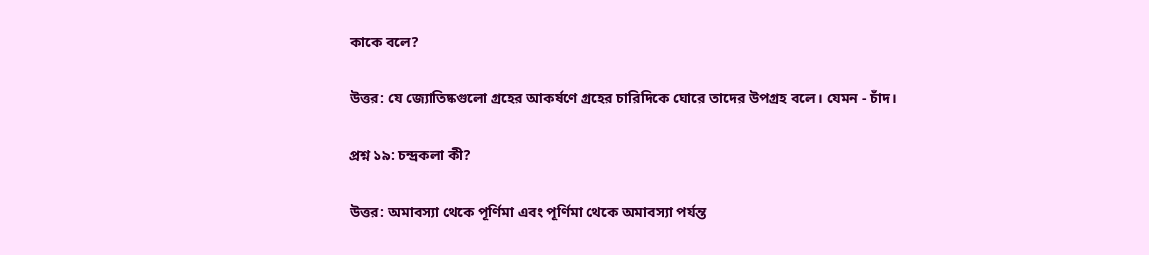কাকে বলে?

উত্তর: যে জ্যোতিষ্কগুলো গ্রহের আকর্ষণে গ্রহের চারিদিকে ঘোরে তাদের উপগ্রহ বলে। যেমন - চাঁদ।

প্রশ্ন ১৯: চন্দ্রকলা কী?

উত্তর: অমাবস্যা থেকে পূর্ণিমা এবং পূর্ণিমা থেকে অমাবস্যা পর্যন্ত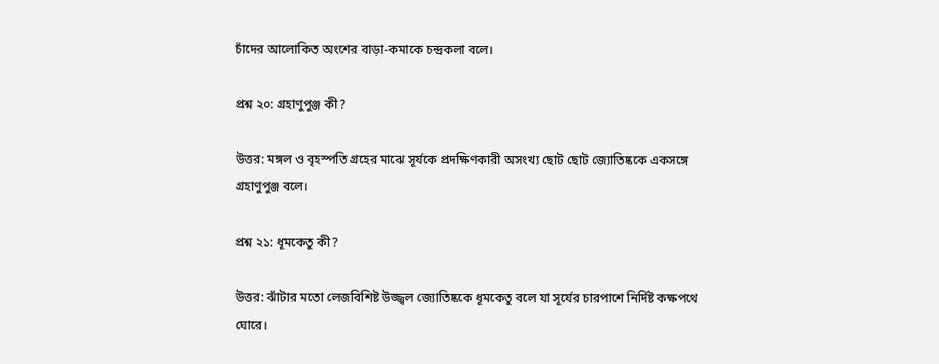চাঁদের আলোকিত অংশের বাড়া-কমাকে চন্দ্রকলা বলে।

প্রশ্ন ২০: গ্রহাণুপুঞ্জ কী?

উত্তর: মঙ্গল ও বৃহস্পতি গ্রহের মাঝে সূর্যকে প্রদক্ষিণকারী অসংখ্য ছোট ছোট জ্যোতিষ্ককে একসঙ্গে গ্রহাণুপুঞ্জ বলে।

প্রশ্ন ২১: ধূমকেতু কী?

উত্তর: ঝাঁটার মতো লেজবিশিষ্ট উজ্জ্বল জ্যোতিষ্ককে ধূমকেতু বলে যা সূর্যের চারপাশে নির্দিষ্ট কক্ষপথে ঘোরে।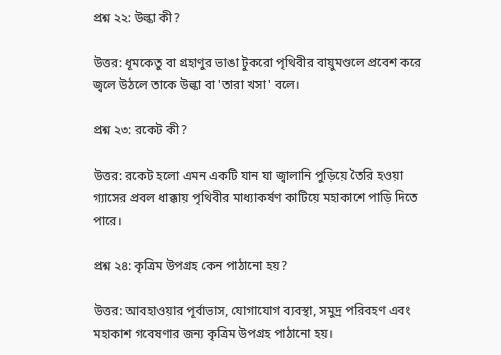প্রশ্ন ২২: উল্কা কী?

উত্তর: ধূমকেতু বা গ্রহাণুর ভাঙা টুকরো পৃথিবীর বায়ুমণ্ডলে প্রবেশ করে জ্বলে উঠলে তাকে উল্কা বা 'তারা খসা' বলে।

প্রশ্ন ২৩: রকেট কী?

উত্তর: রকেট হলো এমন একটি যান যা জ্বালানি পুড়িয়ে তৈরি হওয়া গ্যাসের প্রবল ধাক্কায় পৃথিবীর মাধ্যাকর্ষণ কাটিয়ে মহাকাশে পাড়ি দিতে পারে।

প্রশ্ন ২৪: কৃত্রিম উপগ্রহ কেন পাঠানো হয়?

উত্তর: আবহাওয়ার পূর্বাভাস, যোগাযোগ ব্যবস্থা, সমুদ্র পরিবহণ এবং মহাকাশ গবেষণার জন্য কৃত্রিম উপগ্রহ পাঠানো হয়।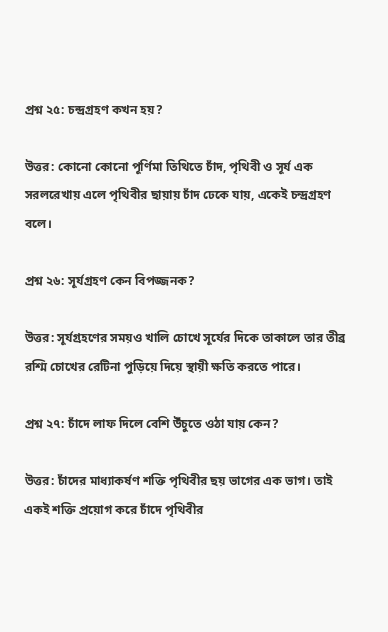প্রশ্ন ২৫: চন্দ্রগ্রহণ কখন হয়?

উত্তর: কোনো কোনো পূর্ণিমা তিথিতে চাঁদ, পৃথিবী ও সূর্য এক সরলরেখায় এলে পৃথিবীর ছায়ায় চাঁদ ঢেকে যায়, একেই চন্দ্রগ্রহণ বলে।

প্রশ্ন ২৬: সূর্যগ্রহণ কেন বিপজ্জনক?

উত্তর: সূর্যগ্রহণের সময়ও খালি চোখে সূর্যের দিকে তাকালে তার তীব্র রশ্মি চোখের রেটিনা পুড়িয়ে দিয়ে স্থায়ী ক্ষতি করতে পারে।

প্রশ্ন ২৭: চাঁদে লাফ দিলে বেশি উঁচুতে ওঠা যায় কেন?

উত্তর: চাঁদের মাধ্যাকর্ষণ শক্তি পৃথিবীর ছয় ভাগের এক ভাগ। তাই একই শক্তি প্রয়োগ করে চাঁদে পৃথিবীর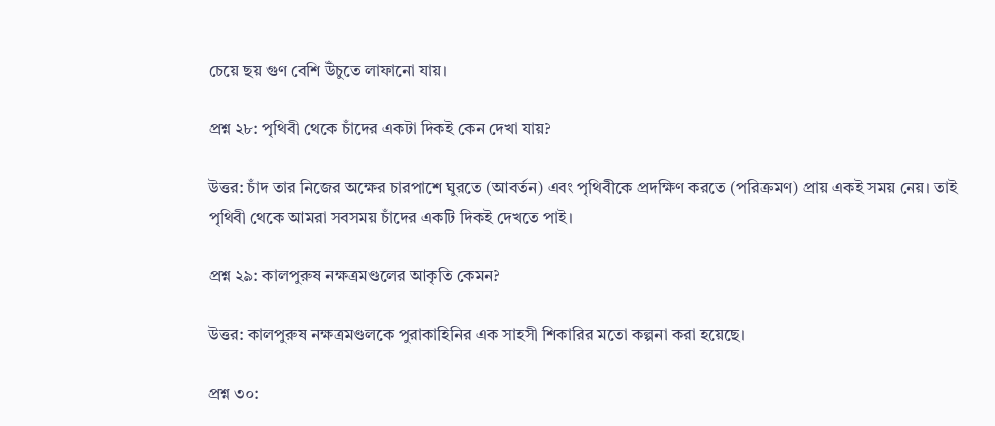চেয়ে ছয় গুণ বেশি উঁচুতে লাফানো যায়।

প্রশ্ন ২৮: পৃথিবী থেকে চাঁদের একটা দিকই কেন দেখা যায়?

উত্তর: চাঁদ তার নিজের অক্ষের চারপাশে ঘুরতে (আবর্তন) এবং পৃথিবীকে প্রদক্ষিণ করতে (পরিক্রমণ) প্রায় একই সময় নেয়। তাই পৃথিবী থেকে আমরা সবসময় চাঁদের একটি দিকই দেখতে পাই।

প্রশ্ন ২৯: কালপুরুষ নক্ষত্রমণ্ডলের আকৃতি কেমন?

উত্তর: কালপুরুষ নক্ষত্রমণ্ডলকে পুরাকাহিনির এক সাহসী শিকারির মতো কল্পনা করা হয়েছে।

প্রশ্ন ৩০: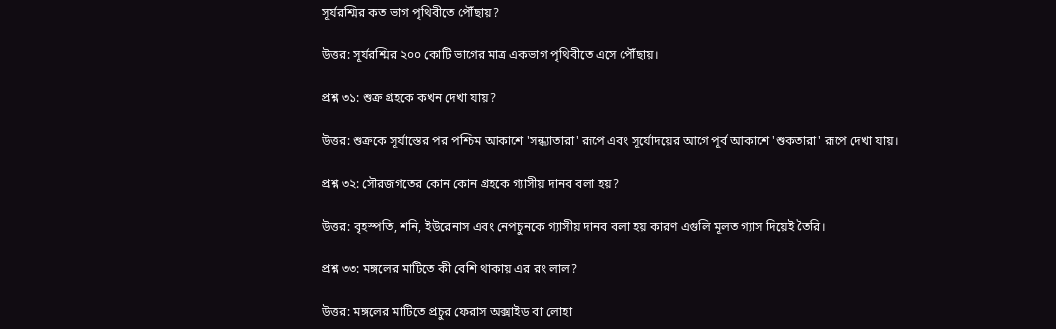সূর্যরশ্মির কত ভাগ পৃথিবীতে পৌঁছায়?

উত্তর: সূর্যরশ্মির ২০০ কোটি ভাগের মাত্র একভাগ পৃথিবীতে এসে পৌঁছায়।

প্রশ্ন ৩১: শুক্র গ্রহকে কখন দেখা যায়?

উত্তর: শুক্রকে সূর্যাস্তের পর পশ্চিম আকাশে 'সন্ধ্যাতারা' রূপে এবং সূর্যোদয়ের আগে পূর্ব আকাশে 'শুকতারা' রূপে দেখা যায়।

প্রশ্ন ৩২: সৌরজগতের কোন কোন গ্রহকে গ্যাসীয় দানব বলা হয়?

উত্তর: বৃহস্পতি, শনি, ইউরেনাস এবং নেপচুনকে গ্যাসীয় দানব বলা হয় কারণ এগুলি মূলত গ্যাস দিয়েই তৈরি।

প্রশ্ন ৩৩: মঙ্গলের মাটিতে কী বেশি থাকায় এর রং লাল?

উত্তর: মঙ্গলের মাটিতে প্রচুর ফেরাস অক্সাইড বা লোহা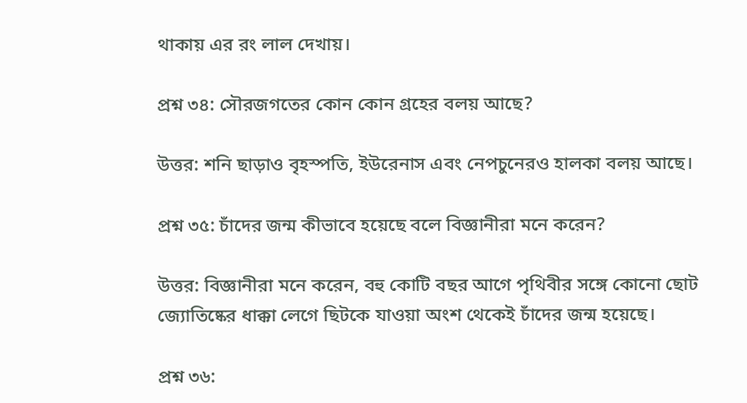থাকায় এর রং লাল দেখায়।

প্রশ্ন ৩৪: সৌরজগতের কোন কোন গ্রহের বলয় আছে?

উত্তর: শনি ছাড়াও বৃহস্পতি, ইউরেনাস এবং নেপচুনেরও হালকা বলয় আছে।

প্রশ্ন ৩৫: চাঁদের জন্ম কীভাবে হয়েছে বলে বিজ্ঞানীরা মনে করেন?

উত্তর: বিজ্ঞানীরা মনে করেন, বহু কোটি বছর আগে পৃথিবীর সঙ্গে কোনো ছোট জ্যোতিষ্কের ধাক্কা লেগে ছিটকে যাওয়া অংশ থেকেই চাঁদের জন্ম হয়েছে।

প্রশ্ন ৩৬: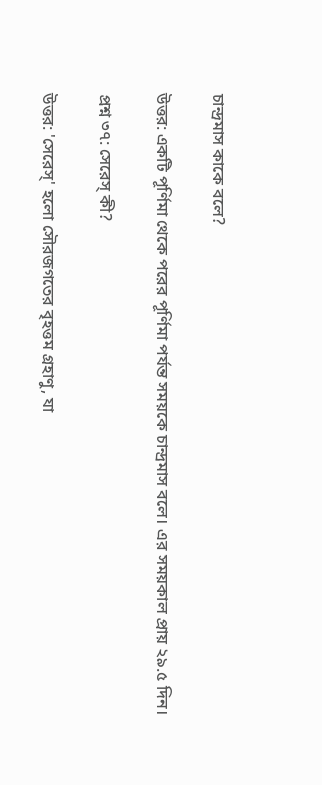চান্দ্রমাস কাকে বলে?

উত্তর: একটি পূর্ণিমা থেকে পরের পূর্ণিমা পর্যন্ত সময়কে চান্দ্রমাস বলে। এর সময়কাল প্রায় ২৯.৫ দিন।

প্রশ্ন ৩৭: সেরেস্ কী?

উত্তর: 'সেরেস্' হলো সৌরজগতের বৃহত্তম গ্রহাণু, যা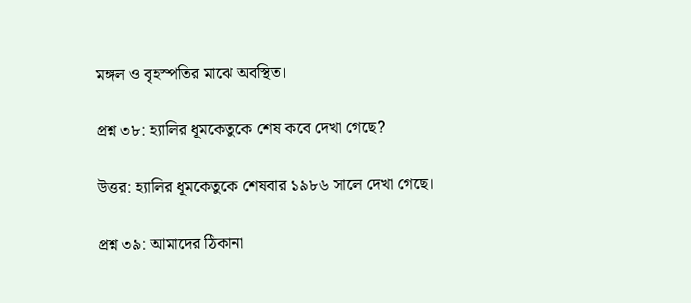মঙ্গল ও বৃহস্পতির মাঝে অবস্থিত।

প্রশ্ন ৩৮: হ্যালির ধূমকেতুকে শেষ কবে দেখা গেছে?

উত্তর: হ্যালির ধূমকেতুকে শেষবার ১৯৮৬ সালে দেখা গেছে।

প্রশ্ন ৩৯: আমাদের ঠিকানা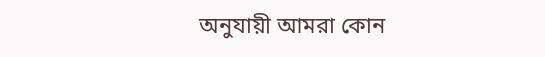অনুযায়ী আমরা কোন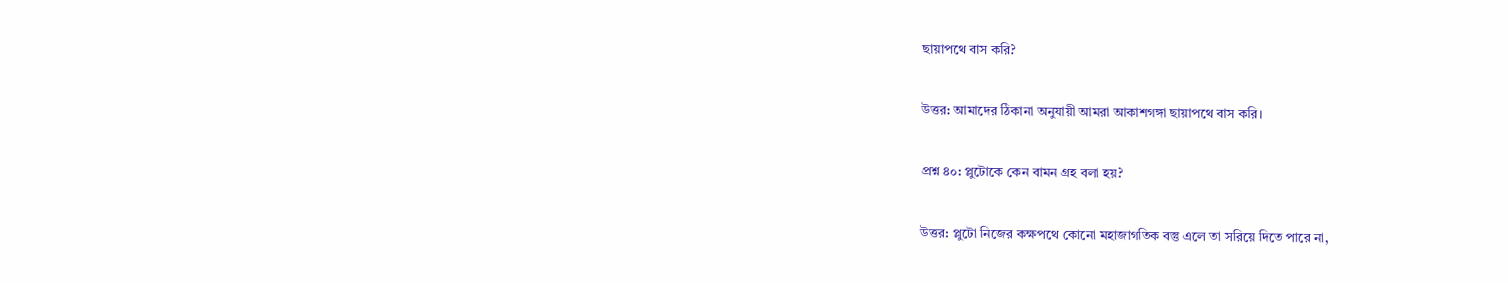ছায়াপথে বাস করি?

উত্তর: আমাদের ঠিকানা অনুযায়ী আমরা আকাশগঙ্গা ছায়াপথে বাস করি।

প্রশ্ন ৪০: প্লুটোকে কেন বামন গ্রহ বলা হয়?

উত্তর: প্লুটো নিজের কক্ষপথে কোনো মহাজাগতিক বস্তু এলে তা সরিয়ে দিতে পারে না,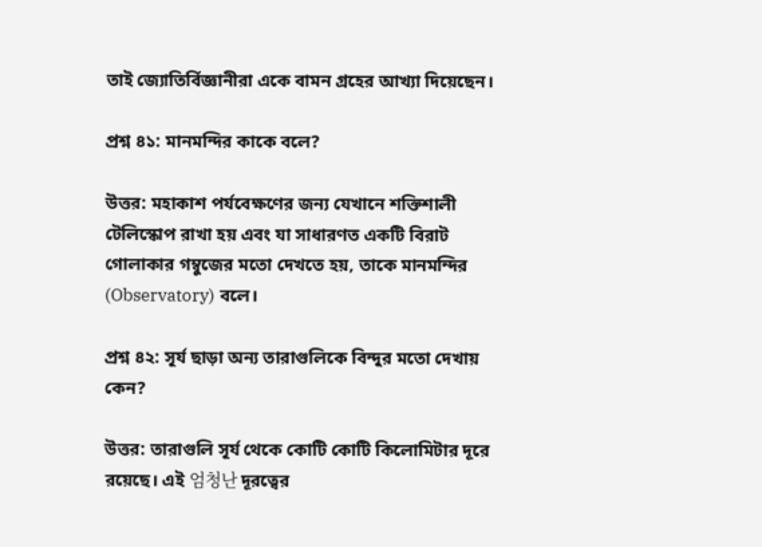তাই জ্যোতির্বিজ্ঞানীরা একে বামন গ্রহের আখ্যা দিয়েছেন।

প্রশ্ন ৪১: মানমন্দির কাকে বলে?

উত্তর: মহাকাশ পর্যবেক্ষণের জন্য যেখানে শক্তিশালী টেলিস্কোপ রাখা হয় এবং যা সাধারণত একটি বিরাট গোলাকার গম্বুজের মতো দেখতে হয়, তাকে মানমন্দির (Observatory) বলে।

প্রশ্ন ৪২: সূর্য ছাড়া অন্য তারাগুলিকে বিন্দুর মতো দেখায় কেন?

উত্তর: তারাগুলি সূর্য থেকে কোটি কোটি কিলোমিটার দূরে রয়েছে। এই 엄청난 দূরত্বের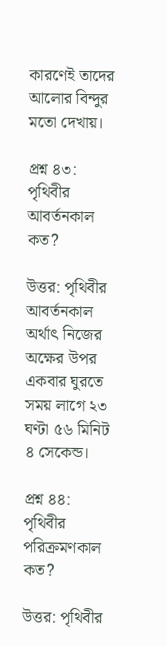কারণেই তাদের আলোর বিন্দুর মতো দেখায়।

প্রশ্ন ৪৩: পৃথিবীর আবর্তনকাল কত?

উত্তর: পৃথিবীর আবর্তনকাল অর্থাৎ নিজের অক্ষের উপর একবার ঘুরতে সময় লাগে ২৩ ঘণ্টা ৫৬ মিনিট ৪ সেকেন্ড।

প্রশ্ন ৪৪: পৃথিবীর পরিক্রমণকাল কত?

উত্তর: পৃথিবীর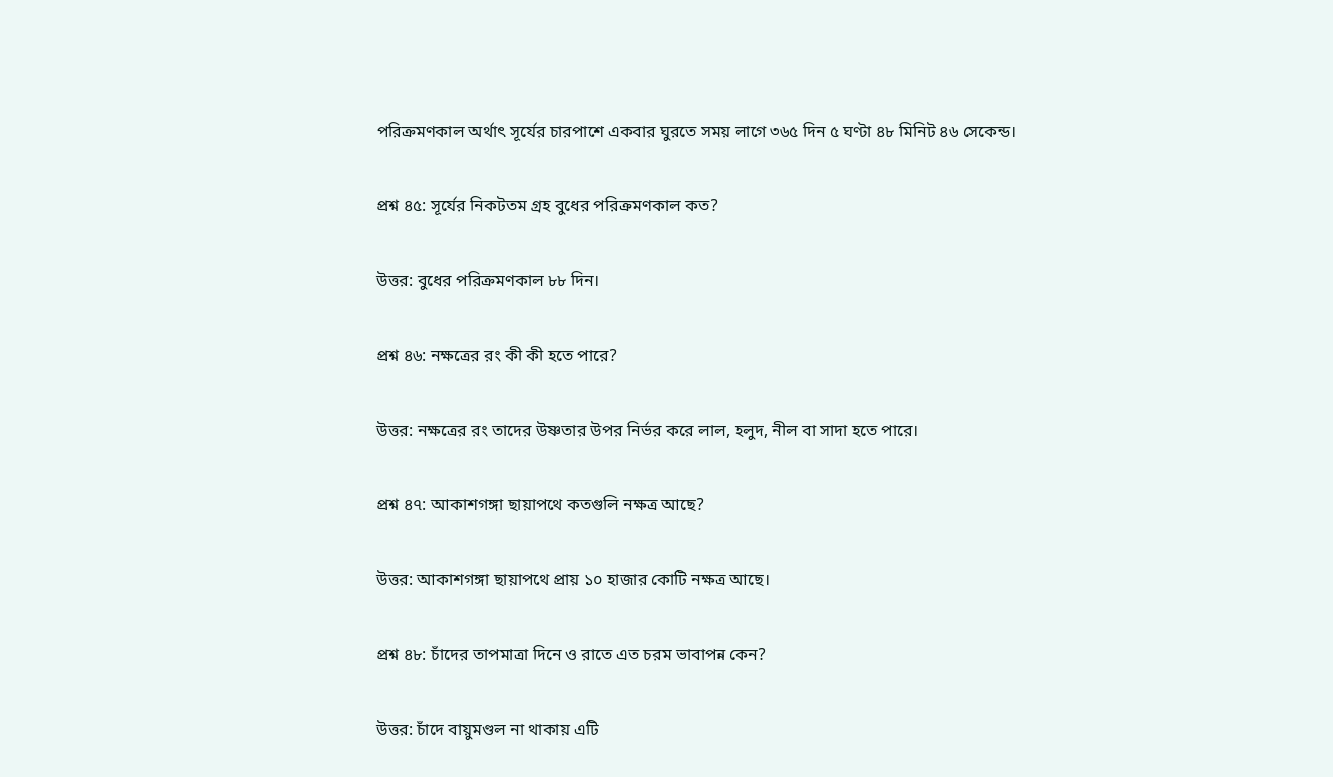পরিক্রমণকাল অর্থাৎ সূর্যের চারপাশে একবার ঘুরতে সময় লাগে ৩৬৫ দিন ৫ ঘণ্টা ৪৮ মিনিট ৪৬ সেকেন্ড।

প্রশ্ন ৪৫: সূর্যের নিকটতম গ্রহ বুধের পরিক্রমণকাল কত?

উত্তর: বুধের পরিক্রমণকাল ৮৮ দিন।

প্রশ্ন ৪৬: নক্ষত্রের রং কী কী হতে পারে?

উত্তর: নক্ষত্রের রং তাদের উষ্ণতার উপর নির্ভর করে লাল, হলুদ, নীল বা সাদা হতে পারে।

প্রশ্ন ৪৭: আকাশগঙ্গা ছায়াপথে কতগুলি নক্ষত্র আছে?

উত্তর: আকাশগঙ্গা ছায়াপথে প্রায় ১০ হাজার কোটি নক্ষত্র আছে।

প্রশ্ন ৪৮: চাঁদের তাপমাত্রা দিনে ও রাতে এত চরম ভাবাপন্ন কেন?

উত্তর: চাঁদে বায়ুমণ্ডল না থাকায় এটি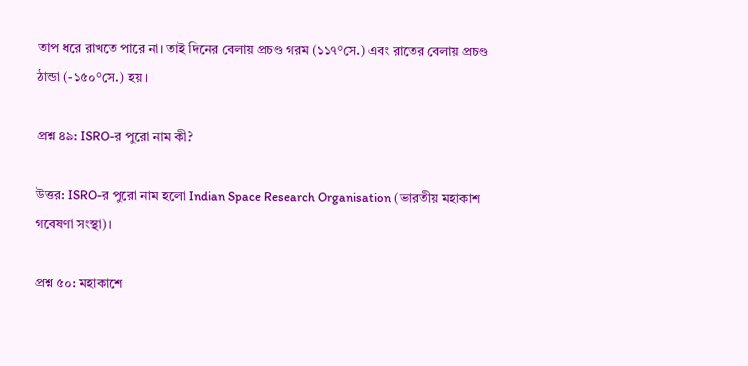তাপ ধরে রাখতে পারে না। তাই দিনের বেলায় প্রচণ্ড গরম (১১৭°সে.) এবং রাতের বেলায় প্রচণ্ড ঠান্ডা (-১৫০°সে.) হয়।

প্রশ্ন ৪৯: ISRO-র পুরো নাম কী?

উত্তর: ISRO-র পুরো নাম হলো Indian Space Research Organisation (ভারতীয় মহাকাশ গবেষণা সংস্থা)।

প্রশ্ন ৫০: মহাকাশে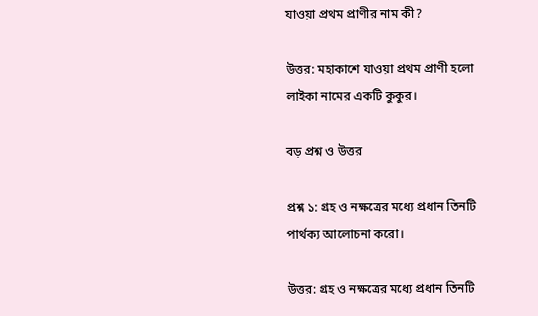যাওয়া প্রথম প্রাণীর নাম কী?

উত্তর: মহাকাশে যাওয়া প্রথম প্রাণী হলো লাইকা নামের একটি কুকুর।

বড় প্রশ্ন ও উত্তর

প্রশ্ন ১: গ্রহ ও নক্ষত্রের মধ্যে প্রধান তিনটি পার্থক্য আলোচনা করো।

উত্তর: গ্রহ ও নক্ষত্রের মধ্যে প্রধান তিনটি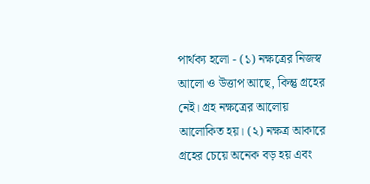পার্থক্য হলো - (১) নক্ষত্রের নিজস্ব আলো ও উত্তাপ আছে, কিন্তু গ্রহের নেই। গ্রহ নক্ষত্রের আলোয় আলোকিত হয়। (২) নক্ষত্র আকারে গ্রহের চেয়ে অনেক বড় হয় এবং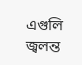এগুলি জ্বলন্ত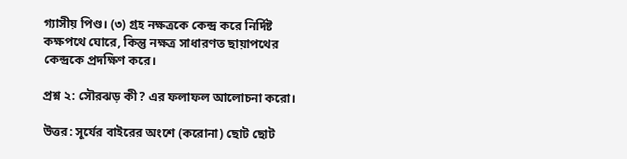গ্যাসীয় পিণ্ড। (৩) গ্রহ নক্ষত্রকে কেন্দ্র করে নির্দিষ্ট কক্ষপথে ঘোরে, কিন্তু নক্ষত্র সাধারণত ছায়াপথের কেন্দ্রকে প্রদক্ষিণ করে।

প্রশ্ন ২: সৌরঝড় কী? এর ফলাফল আলোচনা করো।

উত্তর: সূর্যের বাইরের অংশে (করোনা) ছোট ছোট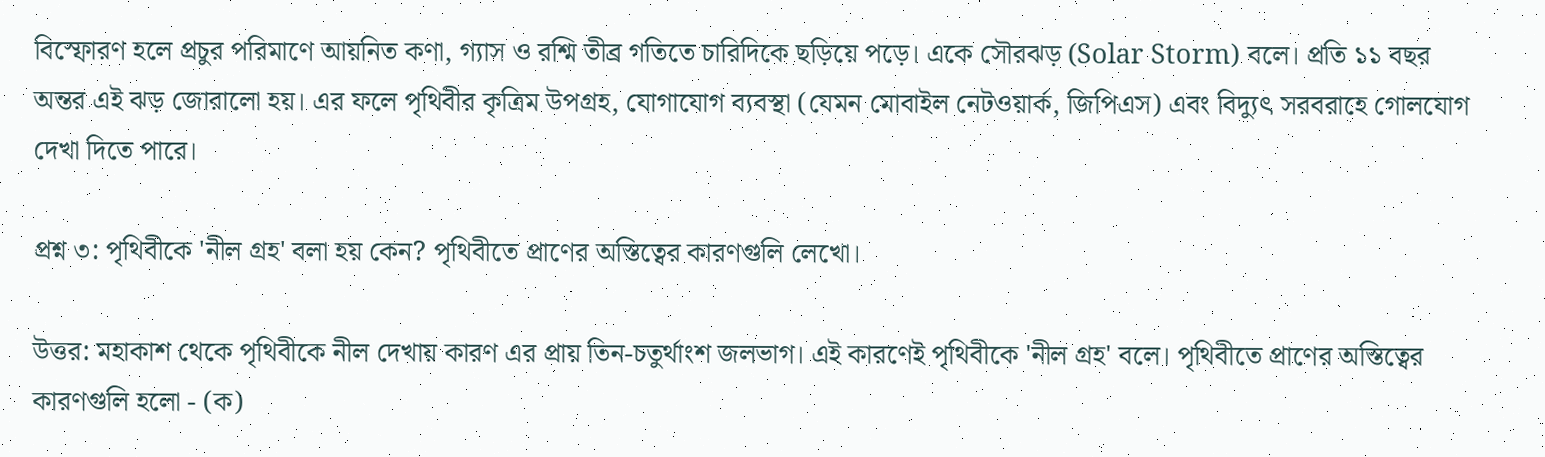বিস্ফোরণ হলে প্রচুর পরিমাণে আয়নিত কণা, গ্যাস ও রশ্মি তীব্র গতিতে চারিদিকে ছড়িয়ে পড়ে। একে সৌরঝড় (Solar Storm) বলে। প্রতি ১১ বছর অন্তর এই ঝড় জোরালো হয়। এর ফলে পৃথিবীর কৃত্রিম উপগ্রহ, যোগাযোগ ব্যবস্থা (যেমন মোবাইল নেটওয়ার্ক, জিপিএস) এবং বিদ্যুৎ সরবরাহে গোলযোগ দেখা দিতে পারে।

প্রশ্ন ৩: পৃথিবীকে 'নীল গ্রহ' বলা হয় কেন? পৃথিবীতে প্রাণের অস্তিত্বের কারণগুলি লেখো।

উত্তর: মহাকাশ থেকে পৃথিবীকে নীল দেখায় কারণ এর প্রায় তিন-চতুর্থাংশ জলভাগ। এই কারণেই পৃথিবীকে 'নীল গ্রহ' বলে। পৃথিবীতে প্রাণের অস্তিত্বের কারণগুলি হলো - (ক)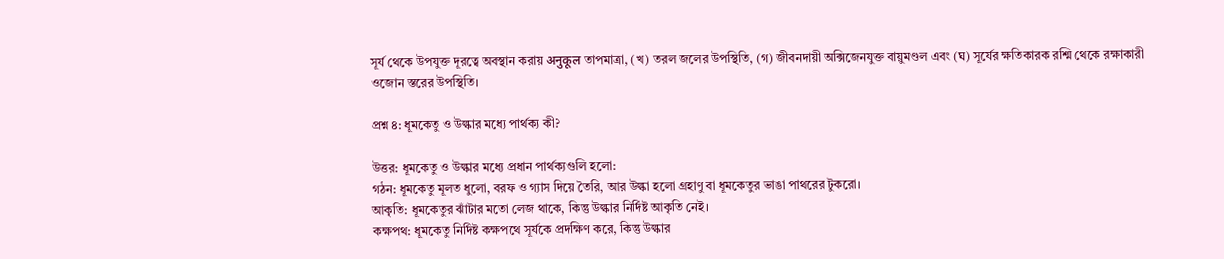সূর্য থেকে উপযুক্ত দূরত্বে অবস্থান করায় अनुकूल তাপমাত্রা, (খ) তরল জলের উপস্থিতি, (গ) জীবনদায়ী অক্সিজেনযুক্ত বায়ুমণ্ডল এবং (ঘ) সূর্যের ক্ষতিকারক রশ্মি থেকে রক্ষাকারী ওজোন স্তরের উপস্থিতি।

প্রশ্ন ৪: ধূমকেতু ও উল্কার মধ্যে পার্থক্য কী?

উত্তর: ধূমকেতু ও উল্কার মধ্যে প্রধান পার্থক্যগুলি হলো:
গঠন: ধূমকেতু মূলত ধুলো, বরফ ও গ্যাস দিয়ে তৈরি, আর উল্কা হলো গ্রহাণু বা ধূমকেতুর ভাঙা পাথরের টুকরো।
আকৃতি: ধূমকেতুর ঝাঁটার মতো লেজ থাকে, কিন্তু উল্কার নির্দিষ্ট আকৃতি নেই।
কক্ষপথ: ধূমকেতু নির্দিষ্ট কক্ষপথে সূর্যকে প্রদক্ষিণ করে, কিন্তু উল্কার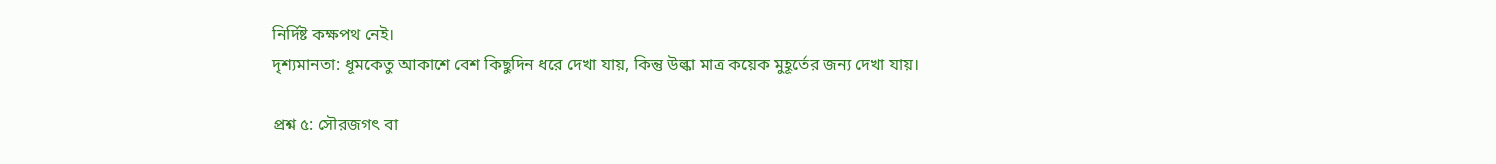নির্দিষ্ট কক্ষপথ নেই।
দৃশ্যমানতা: ধূমকেতু আকাশে বেশ কিছুদিন ধরে দেখা যায়, কিন্তু উল্কা মাত্র কয়েক মুহূর্তের জন্য দেখা যায়।

প্রশ্ন ৫: সৌরজগৎ বা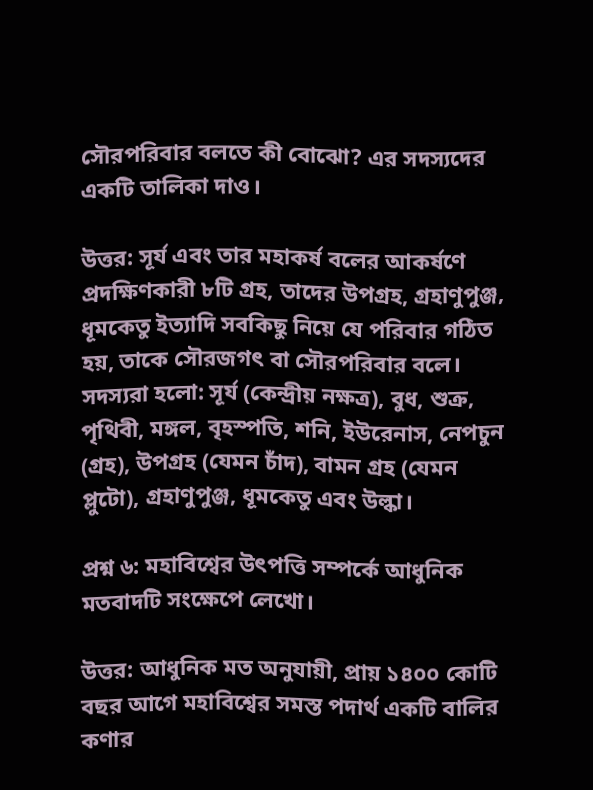সৌরপরিবার বলতে কী বোঝো? এর সদস্যদের একটি তালিকা দাও।

উত্তর: সূর্য এবং তার মহাকর্ষ বলের আকর্ষণে প্রদক্ষিণকারী ৮টি গ্রহ, তাদের উপগ্রহ, গ্রহাণুপুঞ্জ, ধূমকেতু ইত্যাদি সবকিছু নিয়ে যে পরিবার গঠিত হয়, তাকে সৌরজগৎ বা সৌরপরিবার বলে।
সদস্যরা হলো: সূর্য (কেন্দ্রীয় নক্ষত্র), বুধ, শুক্র, পৃথিবী, মঙ্গল, বৃহস্পতি, শনি, ইউরেনাস, নেপচুন (গ্রহ), উপগ্রহ (যেমন চাঁদ), বামন গ্রহ (যেমন প্লুটো), গ্রহাণুপুঞ্জ, ধূমকেতু এবং উল্কা।

প্রশ্ন ৬: মহাবিশ্বের উৎপত্তি সম্পর্কে আধুনিক মতবাদটি সংক্ষেপে লেখো।

উত্তর: আধুনিক মত অনুযায়ী, প্রায় ১৪০০ কোটি বছর আগে মহাবিশ্বের সমস্ত পদার্থ একটি বালির কণার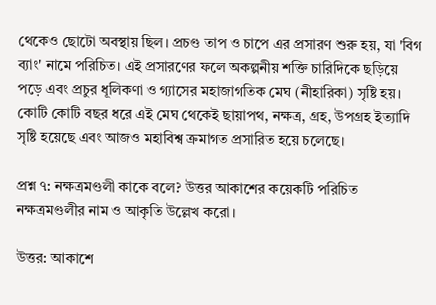থেকেও ছোটো অবস্থায় ছিল। প্রচণ্ড তাপ ও চাপে এর প্রসারণ শুরু হয়, যা 'বিগ ব্যাং' নামে পরিচিত। এই প্রসারণের ফলে অকল্পনীয় শক্তি চারিদিকে ছড়িয়ে পড়ে এবং প্রচুর ধূলিকণা ও গ্যাসের মহাজাগতিক মেঘ (নীহারিকা) সৃষ্টি হয়। কোটি কোটি বছর ধরে এই মেঘ থেকেই ছায়াপথ, নক্ষত্র, গ্রহ, উপগ্রহ ইত্যাদি সৃষ্টি হয়েছে এবং আজও মহাবিশ্ব ক্রমাগত প্রসারিত হয়ে চলেছে।

প্রশ্ন ৭: নক্ষত্রমণ্ডলী কাকে বলে? উত্তর আকাশের কয়েকটি পরিচিত নক্ষত্রমণ্ডলীর নাম ও আকৃতি উল্লেখ করো।

উত্তর: আকাশে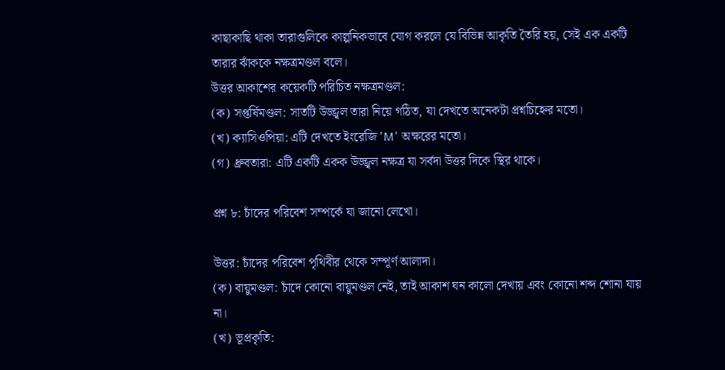কাছাকাছি থাকা তারাগুলিকে কাল্পনিকভাবে যোগ করলে যে বিভিন্ন আকৃতি তৈরি হয়, সেই এক একটি তারার ঝাঁককে নক্ষত্রমণ্ডল বলে।
উত্তর আকাশের কয়েকটি পরিচিত নক্ষত্রমণ্ডল:
(ক) সপ্তর্ষিমণ্ডল: সাতটি উজ্জ্বল তারা নিয়ে গঠিত, যা দেখতে অনেকটা প্রশ্নচিহ্নের মতো।
(খ) ক্যাসিওপিয়া: এটি দেখতে ইংরেজি 'M' অক্ষরের মতো।
(গ) ধ্রুবতারা: এটি একটি একক উজ্জ্বল নক্ষত্র যা সর্বদা উত্তর দিকে স্থির থাকে।

প্রশ্ন ৮: চাঁদের পরিবেশ সম্পর্কে যা জানো লেখো।

উত্তর: চাঁদের পরিবেশ পৃথিবীর থেকে সম্পূর্ণ আলাদা।
(ক) বায়ুমণ্ডল: চাঁদে কোনো বায়ুমণ্ডল নেই, তাই আকাশ ঘন কালো দেখায় এবং কোনো শব্দ শোনা যায় না।
(খ) ভূপ্রকৃতি: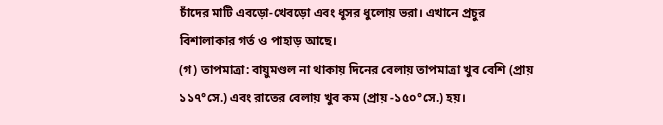চাঁদের মাটি এবড়ো-খেবড়ো এবং ধূসর ধুলোয় ভরা। এখানে প্রচুর বিশালাকার গর্ত ও পাহাড় আছে।
(গ) তাপমাত্রা: বায়ুমণ্ডল না থাকায় দিনের বেলায় তাপমাত্রা খুব বেশি (প্রায় ১১৭°সে.) এবং রাতের বেলায় খুব কম (প্রায় -১৫০°সে.) হয়।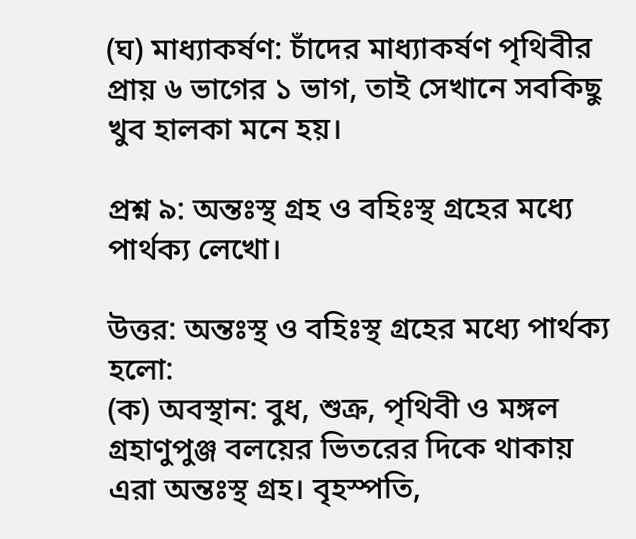(ঘ) মাধ্যাকর্ষণ: চাঁদের মাধ্যাকর্ষণ পৃথিবীর প্রায় ৬ ভাগের ১ ভাগ, তাই সেখানে সবকিছু খুব হালকা মনে হয়।

প্রশ্ন ৯: অন্তঃস্থ গ্রহ ও বহিঃস্থ গ্রহের মধ্যে পার্থক্য লেখো।

উত্তর: অন্তঃস্থ ও বহিঃস্থ গ্রহের মধ্যে পার্থক্য হলো:
(ক) অবস্থান: বুধ, শুক্র, পৃথিবী ও মঙ্গল গ্রহাণুপুঞ্জ বলয়ের ভিতরের দিকে থাকায় এরা অন্তঃস্থ গ্রহ। বৃহস্পতি,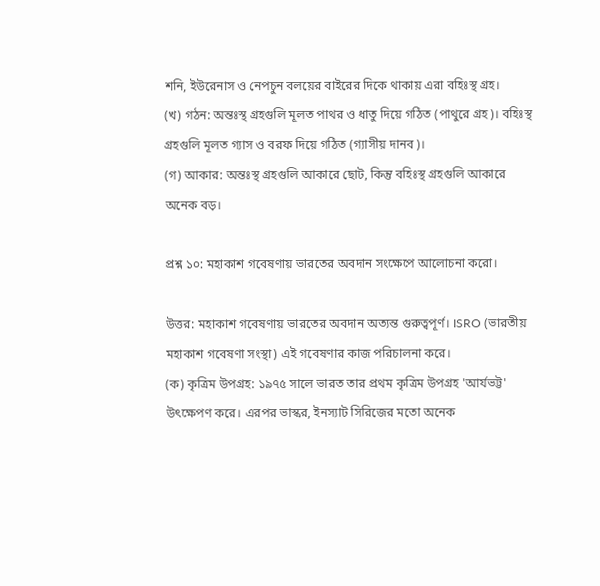শনি, ইউরেনাস ও নেপচুন বলয়ের বাইরের দিকে থাকায় এরা বহিঃস্থ গ্রহ।
(খ) গঠন: অন্তঃস্থ গ্রহগুলি মূলত পাথর ও ধাতু দিয়ে গঠিত (পাথুরে গ্রহ)। বহিঃস্থ গ্রহগুলি মূলত গ্যাস ও বরফ দিয়ে গঠিত (গ্যাসীয় দানব)।
(গ) আকার: অন্তঃস্থ গ্রহগুলি আকারে ছোট, কিন্তু বহিঃস্থ গ্রহগুলি আকারে অনেক বড়।

প্রশ্ন ১০: মহাকাশ গবেষণায় ভারতের অবদান সংক্ষেপে আলোচনা করো।

উত্তর: মহাকাশ গবেষণায় ভারতের অবদান অত্যন্ত গুরুত্বপূর্ণ। ISRO (ভারতীয় মহাকাশ গবেষণা সংস্থা) এই গবেষণার কাজ পরিচালনা করে।
(ক) কৃত্রিম উপগ্রহ: ১৯৭৫ সালে ভারত তার প্রথম কৃত্রিম উপগ্রহ 'আর্যভট্ট' উৎক্ষেপণ করে। এরপর ভাস্কর, ইনস্যাট সিরিজের মতো অনেক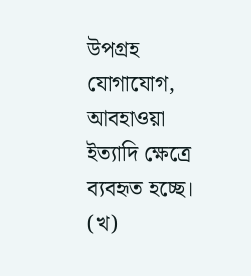উপগ্রহ যোগাযোগ, আবহাওয়া ইত্যাদি ক্ষেত্রে ব্যবহৃত হচ্ছে।
(খ)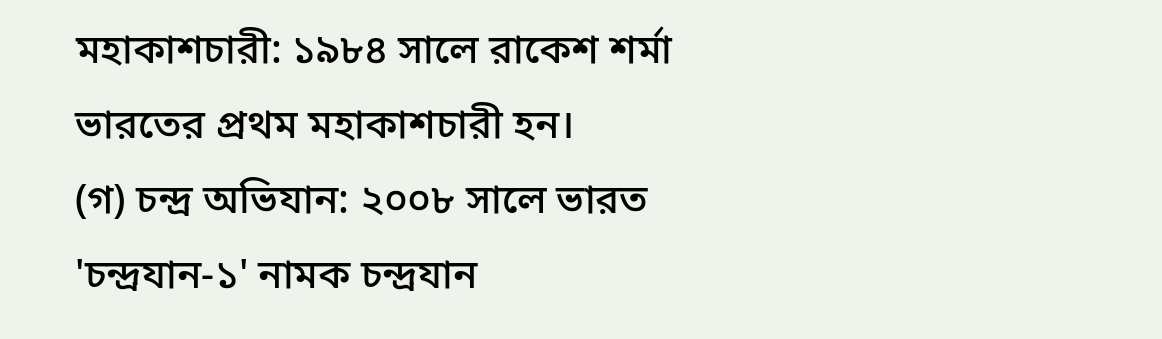মহাকাশচারী: ১৯৮৪ সালে রাকেশ শর্মা ভারতের প্রথম মহাকাশচারী হন।
(গ) চন্দ্র অভিযান: ২০০৮ সালে ভারত 'চন্দ্রযান-১' নামক চন্দ্রযান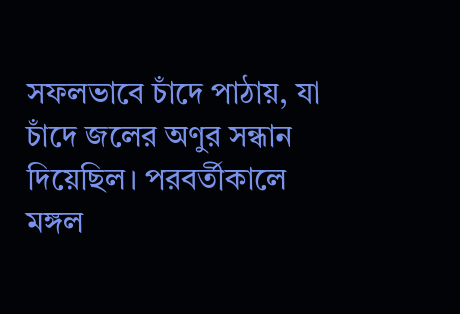সফলভাবে চাঁদে পাঠায়, যা চাঁদে জলের অণুর সন্ধান দিয়েছিল। পরবর্তীকালে মঙ্গল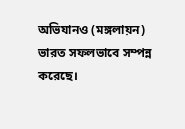অভিযানও (মঙ্গলায়ন) ভারত সফলভাবে সম্পন্ন করেছে।